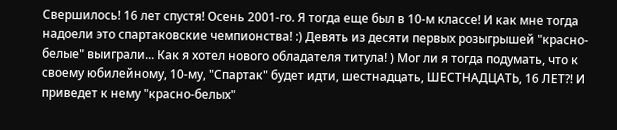Свершилось! 16 лет спустя! Осень 2001-го. Я тогда еще был в 10-м классе! И как мне тогда надоели это спартаковские чемпионства! :) Девять из десяти первых розыгрышей "красно-белые" выиграли... Как я хотел нового обладателя титула! ) Мог ли я тогда подумать, что к своему юбилейному, 10-му, "Спартак" будет идти, шестнадцать, ШЕСТНАДЦАТЬ, 16 ЛЕТ?! И приведет к нему "красно-белых"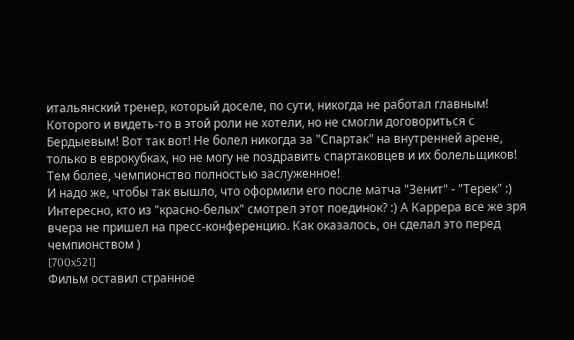итальянский тренер, который доселе, по сути, никогда не работал главным! Которого и видеть-то в этой роли не хотели, но не смогли договориться с Бердыевым! Вот так вот! Не болел никогда за "Спартак" на внутренней арене, только в еврокубках, но не могу не поздравить спартаковцев и их болельщиков! Тем более, чемпионство полностью заслуженное!
И надо же, чтобы так вышло, что оформили его после матча "Зенит" - "Терек" :) Интересно, кто из "красно-белых" смотрел этот поединок? :) А Каррера все же зря вчера не пришел на пресс-конференцию. Как оказалось, он сделал это перед чемпионством )
[700x521]
Фильм оставил странное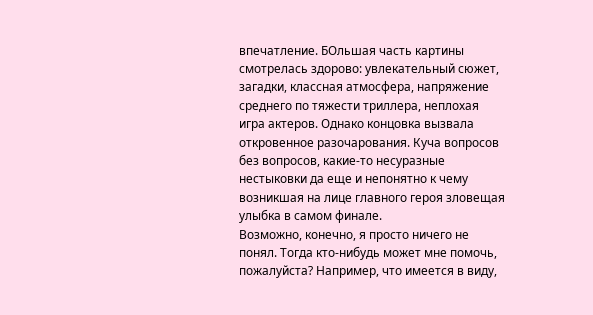впечатление. БОльшая часть картины смотрелась здорово: увлекательный сюжет, загадки, классная атмосфера, напряжение среднего по тяжести триллера, неплохая игра актеров. Однако концовка вызвала откровенное разочарования. Куча вопросов без вопросов, какие-то несуразные нестыковки да еще и непонятно к чему возникшая на лице главного героя зловещая улыбка в самом финале.
Возможно, конечно, я просто ничего не понял. Тогда кто-нибудь может мне помочь, пожалуйста? Например, что имеется в виду,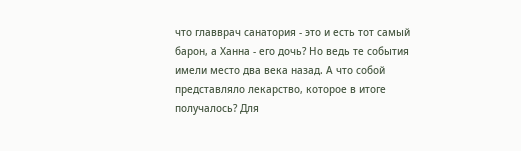что главврач санатория - это и есть тот самый барон, а Ханна - его дочь? Но ведь те события имели место два века назад. А что собой представляло лекарство, которое в итоге получалось? Для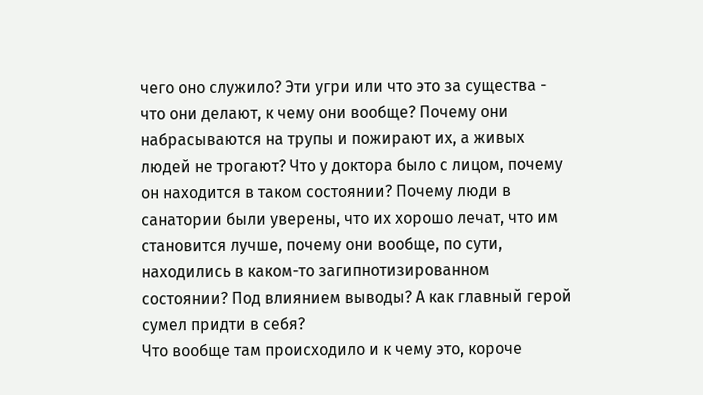чего оно служило? Эти угри или что это за существа - что они делают, к чему они вообще? Почему они набрасываются на трупы и пожирают их, а живых людей не трогают? Что у доктора было с лицом, почему он находится в таком состоянии? Почему люди в санатории были уверены, что их хорошо лечат, что им становится лучше, почему они вообще, по сути, находились в каком-то загипнотизированном состоянии? Под влиянием выводы? А как главный герой сумел придти в себя?
Что вообще там происходило и к чему это, короче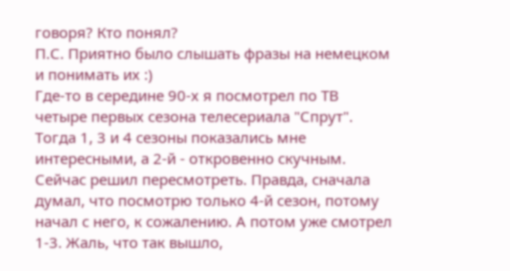говоря? Кто понял?
П.С. Приятно было слышать фразы на немецком и понимать их :)
Где-то в середине 90-х я посмотрел по ТВ четыре первых сезона телесериала "Спрут". Тогда 1, 3 и 4 сезоны показались мне интересными, а 2-й - откровенно скучным. Сейчас решил пересмотреть. Правда, сначала думал, что посмотрю только 4-й сезон, потому начал с него, к сожалению. А потом уже смотрел 1-3. Жаль, что так вышло,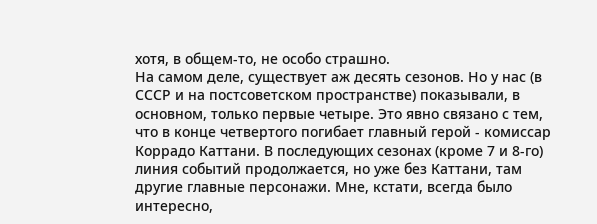хотя, в общем-то, не особо страшно.
На самом деле, существует аж десять сезонов. Но у нас (в СССР и на постсоветском пространстве) показывали, в основном, только первые четыре. Это явно связано с тем, что в конце четвертого погибает главный герой - комиссар Коррадо Каттани. В последующих сезонах (кроме 7 и 8-го) линия событий продолжается, но уже без Каттани, там другие главные персонажи. Мне, кстати, всегда было интересно,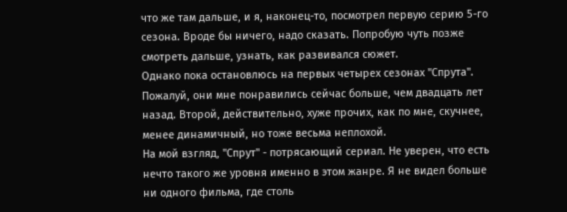что же там дальше, и я, наконец-то, посмотрел первую серию 5-го сезона. Вроде бы ничего, надо сказать. Попробую чуть позже смотреть дальше, узнать, как развивался сюжет.
Однако пока остановлюсь на первых четырех сезонах "Спрута". Пожалуй, они мне понравились сейчас больше, чем двадцать лет назад. Второй, действительно, хуже прочих, как по мне, скучнее, менее динамичный, но тоже весьма неплохой.
На мой взгляд, "Спрут" - потрясающий сериал. Не уверен, что есть нечто такого же уровня именно в этом жанре. Я не видел больше ни одного фильма, где столь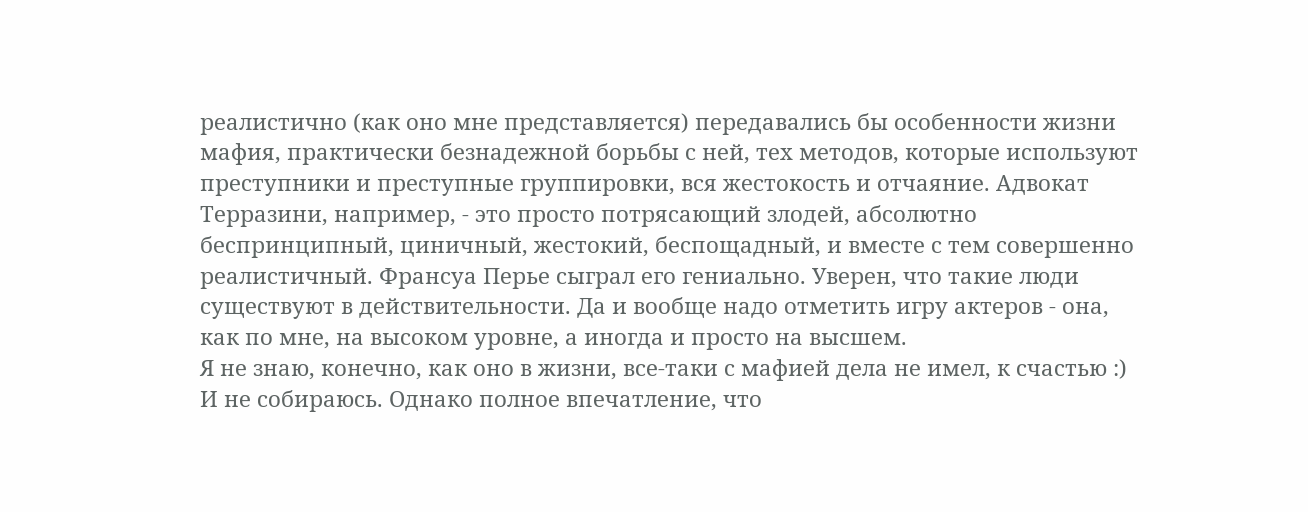реалистично (как оно мне представляется) передавались бы особенности жизни мафия, практически безнадежной борьбы с ней, тех методов, которые используют преступники и преступные группировки, вся жестокость и отчаяние. Адвокат Терразини, например, - это просто потрясающий злодей, абсолютно беспринципный, циничный, жестокий, беспощадный, и вместе с тем совершенно реалистичный. Франсуа Перье сыграл его гениально. Уверен, что такие люди существуют в действительности. Да и вообще надо отметить игру актеров - она, как по мне, на высоком уровне, а иногда и просто на высшем.
Я не знаю, конечно, как оно в жизни, все-таки с мафией дела не имел, к счастью :) И не собираюсь. Однако полное впечатление, что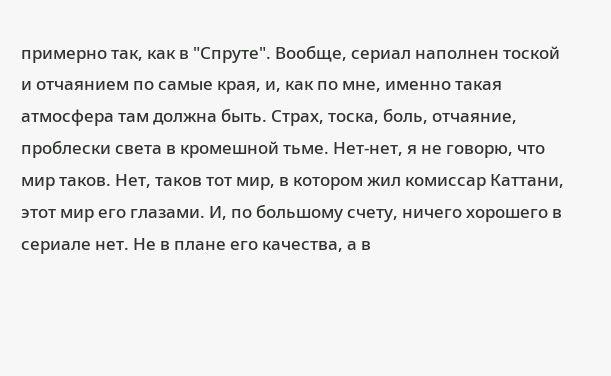примерно так, как в "Спруте". Вообще, сериал наполнен тоской и отчаянием по самые края, и, как по мне, именно такая атмосфера там должна быть. Страх, тоска, боль, отчаяние, проблески света в кромешной тьме. Нет-нет, я не говорю, что мир таков. Нет, таков тот мир, в котором жил комиссар Каттани, этот мир его глазами. И, по большому счету, ничего хорошего в сериале нет. Не в плане его качества, а в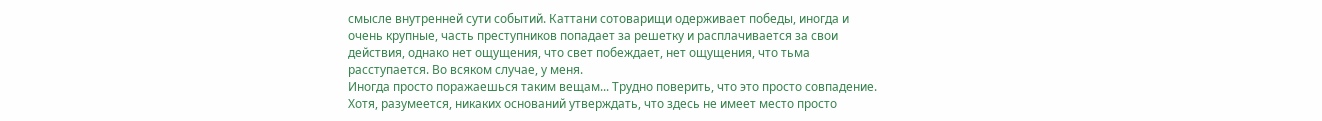смысле внутренней сути событий. Каттани сотоварищи одерживает победы, иногда и очень крупные, часть преступников попадает за решетку и расплачивается за свои действия, однако нет ощущения, что свет побеждает, нет ощущения, что тьма расступается. Во всяком случае, у меня.
Иногда просто поражаешься таким вещам... Трудно поверить, что это просто совпадение. Хотя, разумеется, никаких оснований утверждать, что здесь не имеет место просто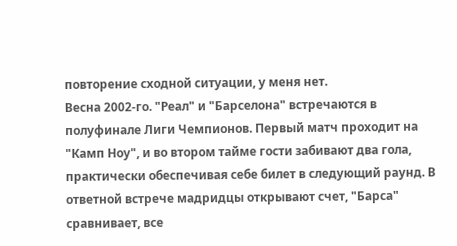повторение сходной ситуации, у меня нет.
Весна 2002-го. "Реал" и "Барселона" встречаются в полуфинале Лиги Чемпионов. Первый матч проходит на "Камп Ноу", и во втором тайме гости забивают два гола, практически обеспечивая себе билет в следующий раунд. В ответной встрече мадридцы открывают счет, "Барса" сравнивает, все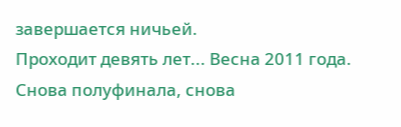завершается ничьей.
Проходит девять лет... Весна 2011 года. Снова полуфинала, снова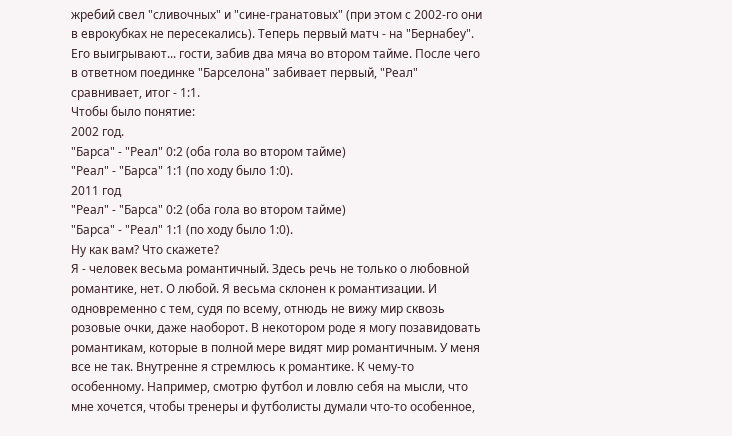жребий свел "сливочных" и "сине-гранатовых" (при этом с 2002-го они в еврокубках не пересекались). Теперь первый матч - на "Бернабеу". Его выигрывают... гости, забив два мяча во втором тайме. После чего в ответном поединке "Барселона" забивает первый, "Реал" сравнивает, итог - 1:1.
Чтобы было понятие:
2002 год.
"Барса" - "Реал" 0:2 (оба гола во втором тайме)
"Реал" - "Барса" 1:1 (по ходу было 1:0).
2011 год
"Реал" - "Барса" 0:2 (оба гола во втором тайме)
"Барса" - "Реал" 1:1 (по ходу было 1:0).
Ну как вам? Что скажете?
Я - человек весьма романтичный. Здесь речь не только о любовной романтике, нет. О любой. Я весьма склонен к романтизации. И одновременно с тем, судя по всему, отнюдь не вижу мир сквозь розовые очки, даже наоборот. В некотором роде я могу позавидовать романтикам, которые в полной мере видят мир романтичным. У меня все не так. Внутренне я стремлюсь к романтике. К чему-то особенному. Например, смотрю футбол и ловлю себя на мысли, что мне хочется, чтобы тренеры и футболисты думали что-то особенное,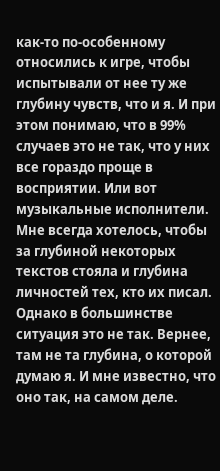как-то по-особенному относились к игре, чтобы испытывали от нее ту же глубину чувств, что и я. И при этом понимаю, что в 99% случаев это не так, что у них все гораздо проще в восприятии. Или вот музыкальные исполнители. Мне всегда хотелось, чтобы за глубиной некоторых текстов стояла и глубина личностей тех, кто их писал. Однако в большинстве ситуация это не так. Вернее, там не та глубина, о которой думаю я. И мне известно, что оно так, на самом деле.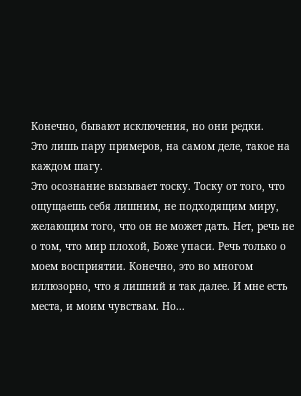Конечно, бывают исключения, но они редки.
Это лишь пару примеров, на самом деле, такое на каждом шагу.
Это осознание вызывает тоску. Тоску от того, что ощущаешь себя лишним, не подходящим миру, желающим того, что он не может дать. Нет, речь не о том, что мир плохой, Боже упаси. Речь только о моем восприятии. Конечно, это во многом иллюзорно, что я лишний и так далее. И мне есть места, и моим чувствам. Но...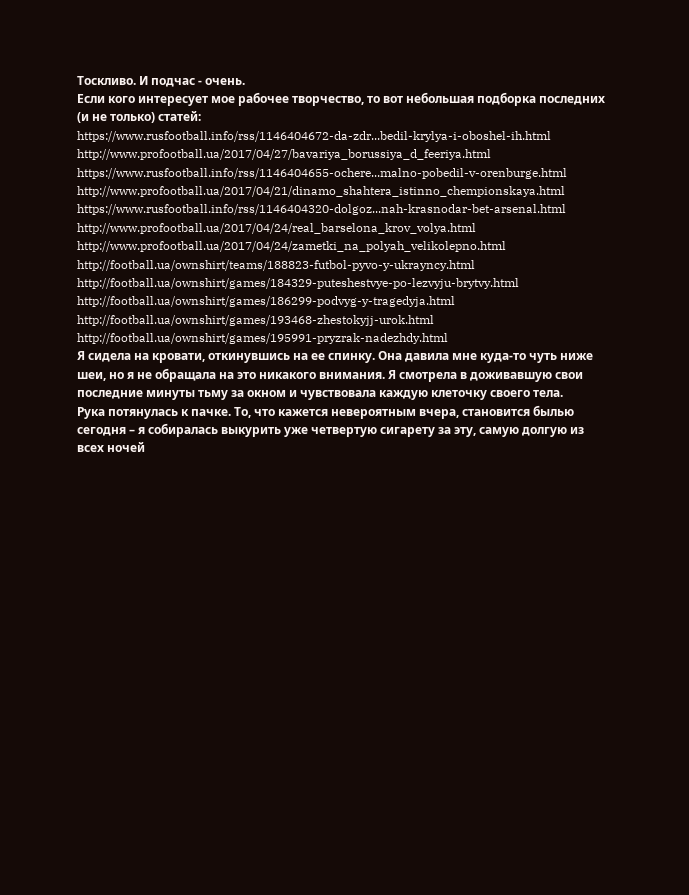Тоскливо. И подчас - очень.
Если кого интересует мое рабочее творчество, то вот небольшая подборка последних (и не только) статей:
https://www.rusfootball.info/rss/1146404672-da-zdr...bedil-krylya-i-oboshel-ih.html
http://www.profootball.ua/2017/04/27/bavariya_borussiya_d_feeriya.html
https://www.rusfootball.info/rss/1146404655-ochere...malno-pobedil-v-orenburge.html
http://www.profootball.ua/2017/04/21/dinamo_shahtera_istinno_chempionskaya.html
https://www.rusfootball.info/rss/1146404320-dolgoz...nah-krasnodar-bet-arsenal.html
http://www.profootball.ua/2017/04/24/real_barselona_krov_volya.html
http://www.profootball.ua/2017/04/24/zametki_na_polyah_velikolepno.html
http://football.ua/ownshirt/teams/188823-futbol-pyvo-y-ukrayncy.html
http://football.ua/ownshirt/games/184329-puteshestvye-po-lezvyju-brytvy.html
http://football.ua/ownshirt/games/186299-podvyg-y-tragedyja.html
http://football.ua/ownshirt/games/193468-zhestokyjj-urok.html
http://football.ua/ownshirt/games/195991-pryzrak-nadezhdy.html
Я сидела на кровати, откинувшись на ее спинку. Она давила мне куда-то чуть ниже шеи, но я не обращала на это никакого внимания. Я смотрела в доживавшую свои последние минуты тьму за окном и чувствовала каждую клеточку своего тела.
Рука потянулась к пачке. То, что кажется невероятным вчера, становится былью сегодня – я собиралась выкурить уже четвертую сигарету за эту, самую долгую из всех ночей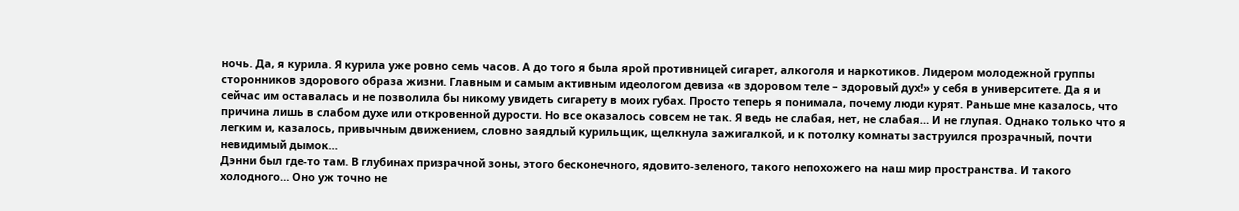ночь. Да, я курила. Я курила уже ровно семь часов. А до того я была ярой противницей сигарет, алкоголя и наркотиков. Лидером молодежной группы сторонников здорового образа жизни. Главным и самым активным идеологом девиза «в здоровом теле – здоровый дух!» у себя в университете. Да я и сейчас им оставалась и не позволила бы никому увидеть сигарету в моих губах. Просто теперь я понимала, почему люди курят. Раньше мне казалось, что причина лишь в слабом духе или откровенной дурости. Но все оказалось совсем не так. Я ведь не слабая, нет, не слабая… И не глупая. Однако только что я легким и, казалось, привычным движением, словно заядлый курильщик, щелкнула зажигалкой, и к потолку комнаты заструился прозрачный, почти невидимый дымок…
Дэнни был где-то там. В глубинах призрачной зоны, этого бесконечного, ядовито-зеленого, такого непохожего на наш мир пространства. И такого холодного… Оно уж точно не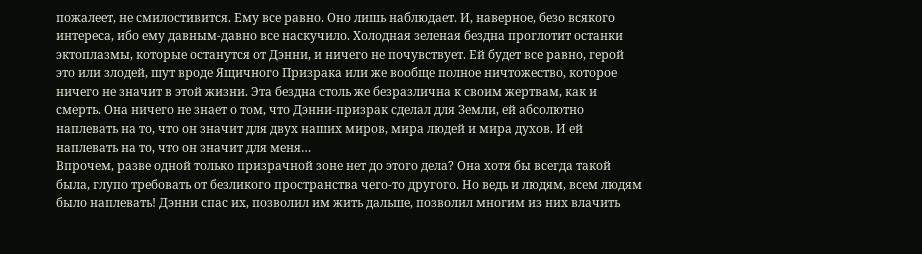пожалеет, не смилостивится. Ему все равно. Оно лишь наблюдает. И, наверное, безо всякого интереса, ибо ему давным-давно все наскучило. Холодная зеленая бездна проглотит останки эктоплазмы, которые останутся от Дэнни, и ничего не почувствует. Ей будет все равно, герой это или злодей, шут вроде Ящичного Призрака или же вообще полное ничтожество, которое ничего не значит в этой жизни. Эта бездна столь же безразлична к своим жертвам, как и смерть. Она ничего не знает о том, что Дэнни-призрак сделал для Земли, ей абсолютно наплевать на то, что он значит для двух наших миров, мира людей и мира духов. И ей наплевать на то, что он значит для меня…
Впрочем, разве одной только призрачной зоне нет до этого дела? Она хотя бы всегда такой была, глупо требовать от безликого пространства чего-то другого. Но ведь и людям, всем людям было наплевать! Дэнни спас их, позволил им жить дальше, позволил многим из них влачить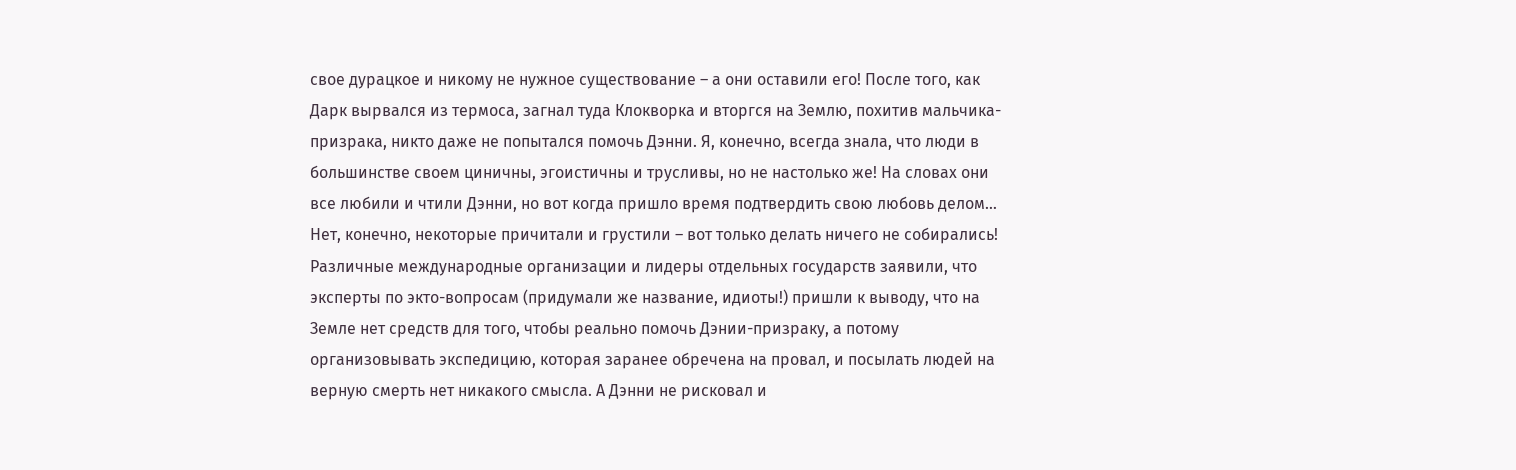свое дурацкое и никому не нужное существование – а они оставили его! После того, как Дарк вырвался из термоса, загнал туда Клокворка и вторгся на Землю, похитив мальчика-призрака, никто даже не попытался помочь Дэнни. Я, конечно, всегда знала, что люди в большинстве своем циничны, эгоистичны и трусливы, но не настолько же! На словах они все любили и чтили Дэнни, но вот когда пришло время подтвердить свою любовь делом… Нет, конечно, некоторые причитали и грустили – вот только делать ничего не собирались! Различные международные организации и лидеры отдельных государств заявили, что эксперты по экто-вопросам (придумали же название, идиоты!) пришли к выводу, что на Земле нет средств для того, чтобы реально помочь Дэнии-призраку, а потому организовывать экспедицию, которая заранее обречена на провал, и посылать людей на верную смерть нет никакого смысла. А Дэнни не рисковал и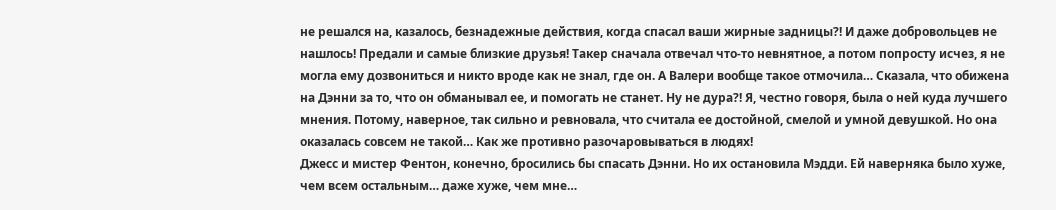не решался на, казалось, безнадежные действия, когда спасал ваши жирные задницы?! И даже добровольцев не нашлось! Предали и самые близкие друзья! Такер сначала отвечал что-то невнятное, а потом попросту исчез, я не могла ему дозвониться и никто вроде как не знал, где он. А Валери вообще такое отмочила… Сказала, что обижена на Дэнни за то, что он обманывал ее, и помогать не станет. Ну не дура?! Я, честно говоря, была о ней куда лучшего мнения. Потому, наверное, так сильно и ревновала, что считала ее достойной, смелой и умной девушкой. Но она оказалась совсем не такой… Как же противно разочаровываться в людях!
Джесс и мистер Фентон, конечно, бросились бы спасать Дэнни. Но их остановила Мэдди. Ей наверняка было хуже, чем всем остальным… даже хуже, чем мне…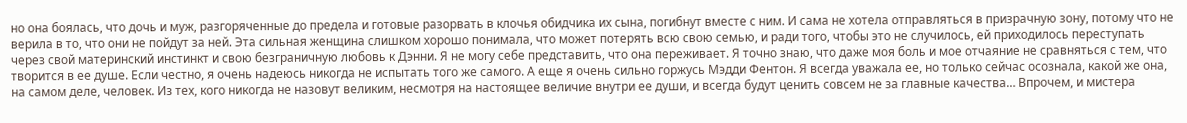но она боялась, что дочь и муж, разгоряченные до предела и готовые разорвать в клочья обидчика их сына, погибнут вместе с ним. И сама не хотела отправляться в призрачную зону, потому что не верила в то, что они не пойдут за ней. Эта сильная женщина слишком хорошо понимала, что может потерять всю свою семью, и ради того, чтобы это не случилось, ей приходилось переступать через свой материнский инстинкт и свою безграничную любовь к Дэнни. Я не могу себе представить, что она переживает. Я точно знаю, что даже моя боль и мое отчаяние не сравняться с тем, что творится в ее душе. Если честно, я очень надеюсь никогда не испытать того же самого. А еще я очень сильно горжусь Мэдди Фентон. Я всегда уважала ее, но только сейчас осознала, какой же она, на самом деле, человек. Из тех, кого никогда не назовут великим, несмотря на настоящее величие внутри ее души, и всегда будут ценить совсем не за главные качества… Впрочем, и мистера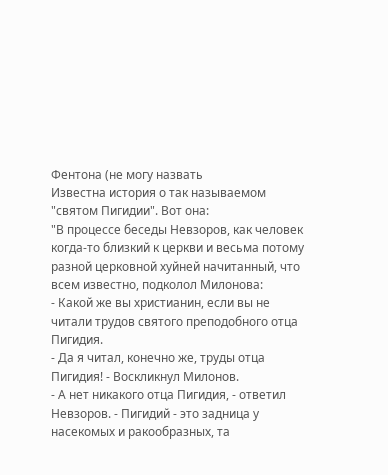Фентона (не могу назвать
Известна история о так называемом "святом Пигидии". Вот она:
"В процессе беседы Невзоров, как человек когда-то близкий к церкви и весьма потому разной церковной хуйней начитанный, что всем известно, подколол Милонова:
- Какой же вы христианин, если вы не читали трудов святого преподобного отца Пигидия.
- Да я читал, конечно же, труды отца Пигидия! - Воскликнул Милонов.
- А нет никакого отца Пигидия, - ответил Невзоров. - Пигидий - это задница у насекомых и ракообразных, та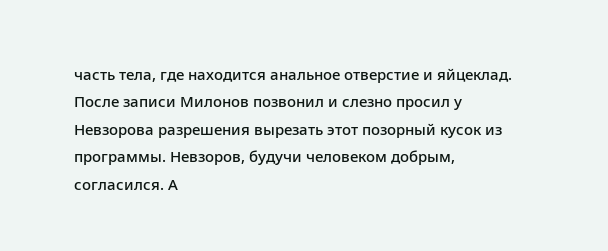часть тела, где находится анальное отверстие и яйцеклад.
После записи Милонов позвонил и слезно просил у Невзорова разрешения вырезать этот позорный кусок из программы. Невзоров, будучи человеком добрым, согласился. А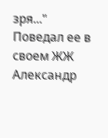зря..."
Поведал ее в своем ЖЖ Александр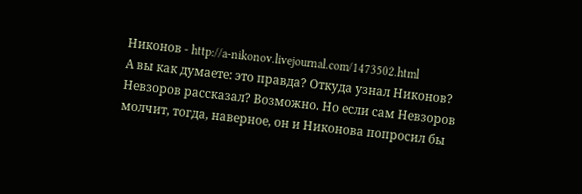Никонов - http://a-nikonov.livejournal.com/1473502.html
А вы как думаете: это правда? Откуда узнал Никонов? Невзоров рассказал? Возможно. Но если сам Невзоров молчит, тогда, наверное, он и Никонова попросил бы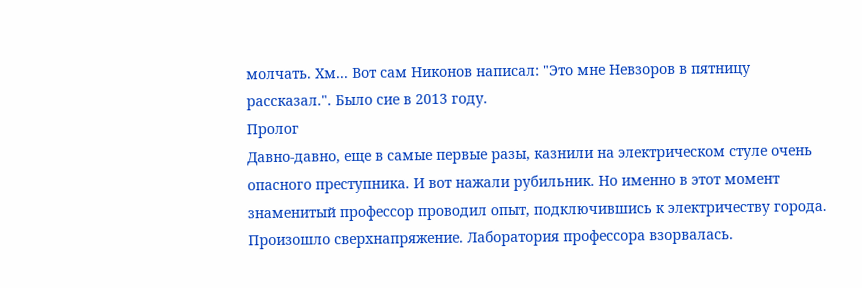молчать. Хм... Вот сам Никонов написал: "Это мне Невзоров в пятницу рассказал.". Было сие в 2013 году.
Пролог
Давно-давно, еще в самые первые разы, казнили на электрическом стуле очень опасного преступника. И вот нажали рубильник. Но именно в этот момент знаменитый профессор проводил опыт, подключившись к электричеству города. Произошло сверхнапряжение. Лаборатория профессора взорвалась.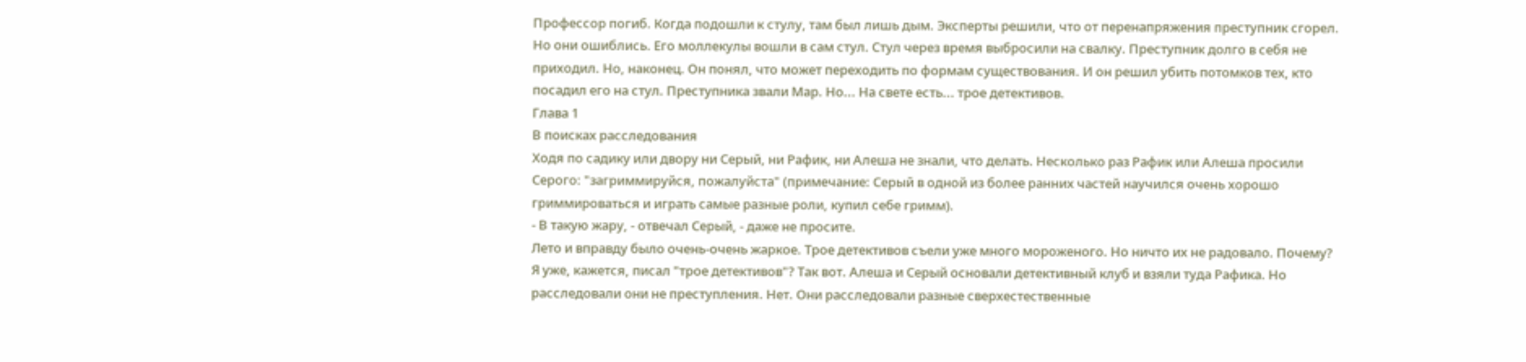Профессор погиб. Когда подошли к стулу, там был лишь дым. Эксперты решили, что от перенапряжения преступник сгорел. Но они ошиблись. Его моллекулы вошли в сам стул. Стул через время выбросили на свалку. Преступник долго в себя не приходил. Но, наконец. Он понял, что может переходить по формам существования. И он решил убить потомков тех, кто посадил его на стул. Преступника звали Мар. Но... На свете есть... трое детективов.
Глава 1
В поисках расследования
Ходя по садику или двору ни Серый, ни Рафик, ни Алеша не знали, что делать. Несколько раз Рафик или Алеша просили Серого: "загриммируйся, пожалуйста" (примечание: Серый в одной из более ранних частей научился очень хорошо гриммироваться и играть самые разные роли, купил себе гримм).
- В такую жару, - отвечал Серый, - даже не просите.
Лето и вправду было очень-очень жаркое. Трое детективов съели уже много мороженого. Но ничто их не радовало. Почему? Я уже, кажется, писал "трое детективов"? Так вот. Алеша и Серый основали детективный клуб и взяли туда Рафика. Но расследовали они не преступления. Нет. Они расследовали разные сверхестественные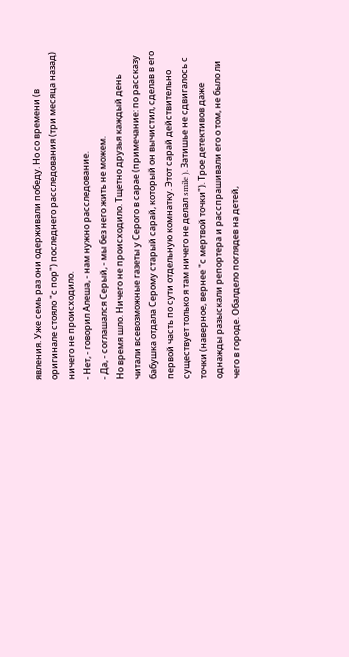явления. Уже семь раз они одерживали победу. Но со времени (в оригинале стояло "с пор") последнего расследования (три месяца назад) ничего не происходило.
- Нет, - говорил Алеша, - нам нужно расследование.
- Да, - соглашался Серый, - мы без него жить не можем.
Но время шло. Ничего не происходило. Тщетно друзья каждый день читали всевозможные газеты у Серого в сарае (примечание: по рассказу бабушка отдала Серому старый сарай, который он вычистил, сделав в его первой часть по сути отдельную комнатку. Этот сарай действительно существует только я там ничего не делал smile ). Затишье не сдвигалось с точки (наверное, вернее "с мертвой точки"). Трое детективов даже однажды разыскали репортера и расспрашивали его о том, не было ли чего в городе. Обалдело поглядев на детей,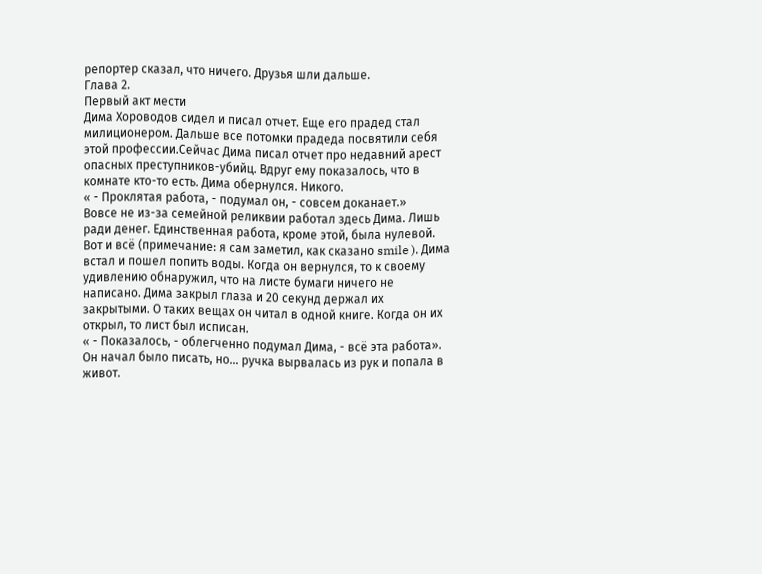репортер сказал, что ничего. Друзья шли дальше.
Глава 2.
Первый акт мести
Дима Хороводов сидел и писал отчет. Еще его прадед стал милиционером. Дальше все потомки прадеда посвятили себя этой профессии.Сейчас Дима писал отчет про недавний арест опасных преступников-убийц. Вдруг ему показалось, что в комнате кто-то есть. Дима обернулся. Никого.
« - Проклятая работа, - подумал он, - совсем доканает.»
Вовсе не из-за семейной реликвии работал здесь Дима. Лишь ради денег. Единственная работа, кроме этой, была нулевой. Вот и всё (примечание: я сам заметил, как сказано smile ). Дима встал и пошел попить воды. Когда он вернулся, то к своему удивлению обнаружил, что на листе бумаги ничего не написано. Дима закрыл глаза и 20 секунд держал их закрытыми. О таких вещах он читал в одной книге. Когда он их открыл, то лист был исписан.
« - Показалось, - облегченно подумал Дима, - всё эта работа».
Он начал было писать, но… ручка вырвалась из рук и попала в живот.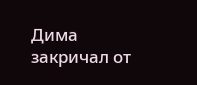Дима закричал от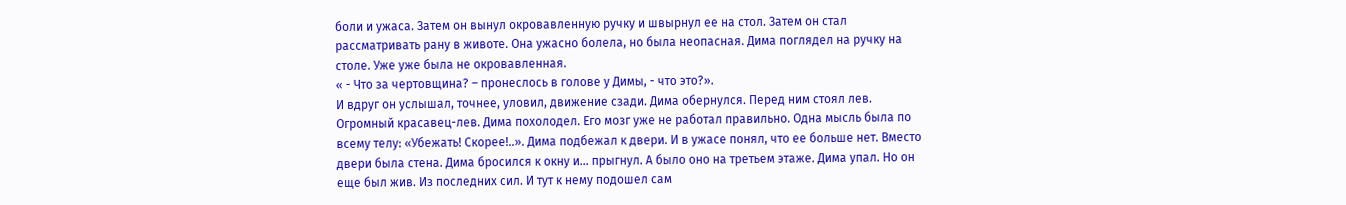боли и ужаса. Затем он вынул окровавленную ручку и швырнул ее на стол. Затем он стал рассматривать рану в животе. Она ужасно болела, но была неопасная. Дима поглядел на ручку на столе. Уже уже была не окровавленная.
« - Что за чертовщина? – пронеслось в голове у Димы, - что это?».
И вдруг он услышал, точнее, уловил, движение сзади. Дима обернулся. Перед ним стоял лев. Огромный красавец-лев. Дима похолодел. Его мозг уже не работал правильно. Одна мысль была по всему телу: «Убежать! Скорее!..». Дима подбежал к двери. И в ужасе понял, что ее больше нет. Вместо двери была стена. Дима бросился к окну и… прыгнул. А было оно на третьем этаже. Дима упал. Но он еще был жив. Из последних сил. И тут к нему подошел сам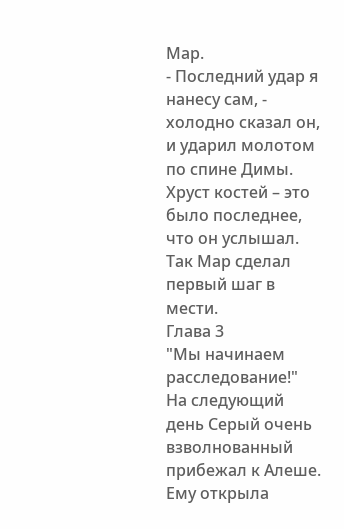Мар.
- Последний удар я нанесу сам, - холодно сказал он, и ударил молотом по спине Димы.
Хруст костей – это было последнее, что он услышал. Так Мар сделал первый шаг в мести.
Глава 3
"Мы начинаем расследование!"
На следующий день Серый очень взволнованный прибежал к Алеше. Ему открыла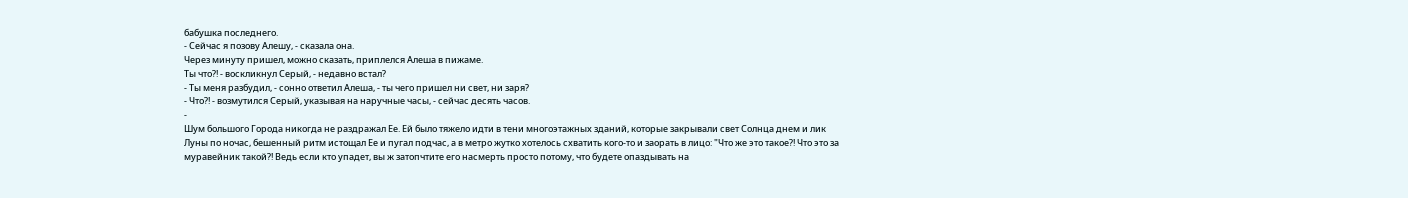бабушка последнего.
- Сейчас я позову Алешу, - сказала она.
Через минуту пришел, можно сказать, приплелся Алеша в пижаме.
Ты что?! - воскликнул Серый, - недавно встал?
- Ты меня разбудил, - сонно ответил Алеша, - ты чего пришел ни свет, ни заря?
- Что?! - возмутился Серый, указывая на наручные часы, - сейчас десять часов.
-
Шум большого Города никогда не раздражал Ее. Ей было тяжело идти в тени многоэтажных зданий, которые закрывали свет Солнца днем и лик Луны по ночас, бешенный ритм истощал Ее и пугал подчас, а в метро жутко хотелось схватить кого-то и заорать в лицо: "Что же это такое?! Что это за муравейник такой?! Ведь если кто упадет, вы ж затопчтите его насмерть просто потому, что будете опаздывать на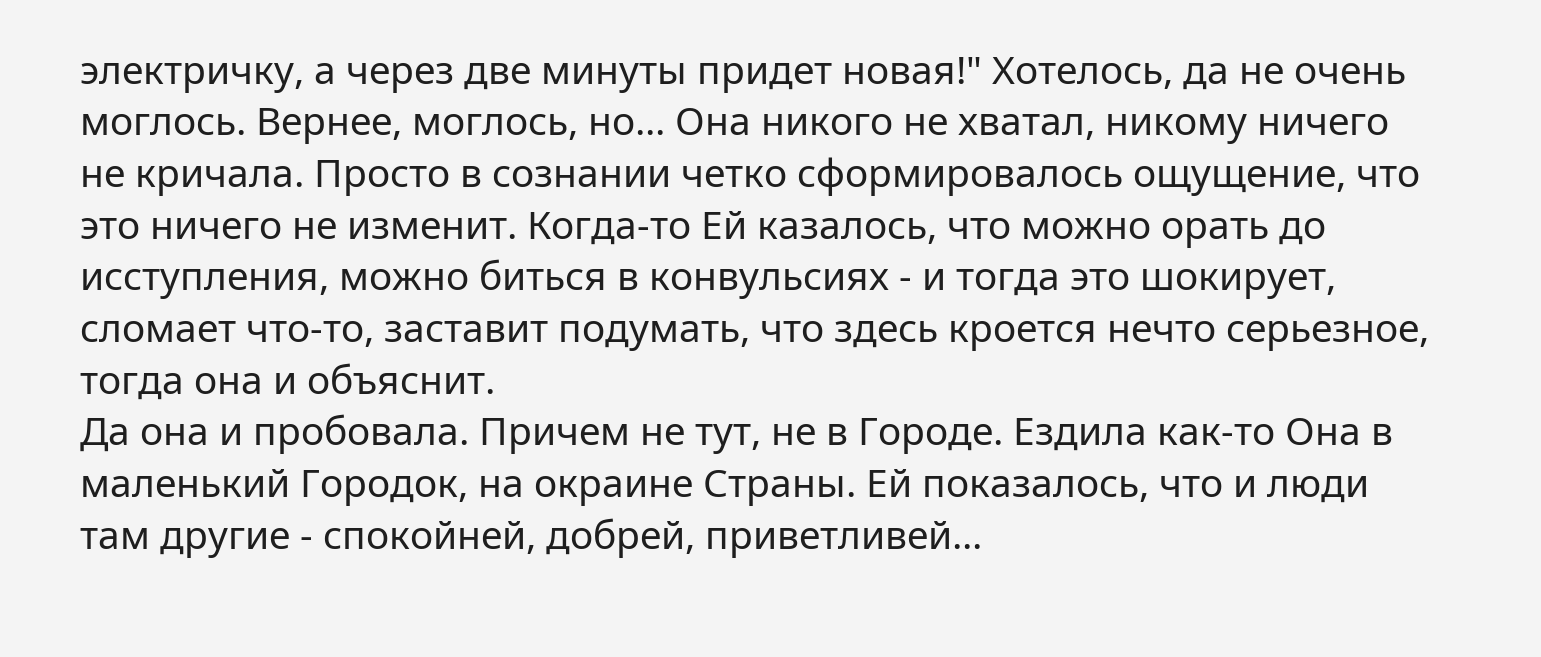электричку, а через две минуты придет новая!" Хотелось, да не очень моглось. Вернее, моглось, но... Она никого не хватал, никому ничего не кричала. Просто в сознании четко сформировалось ощущение, что это ничего не изменит. Когда-то Ей казалось, что можно орать до исступления, можно биться в конвульсиях - и тогда это шокирует, сломает что-то, заставит подумать, что здесь кроется нечто серьезное, тогда она и объяснит.
Да она и пробовала. Причем не тут, не в Городе. Ездила как-то Она в маленький Городок, на окраине Страны. Ей показалось, что и люди там другие - спокойней, добрей, приветливей...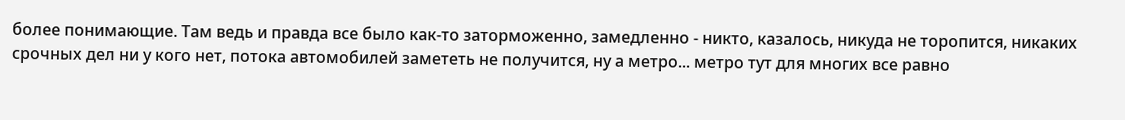более понимающие. Там ведь и правда все было как-то заторможенно, замедленно - никто, казалось, никуда не торопится, никаких срочных дел ни у кого нет, потока автомобилей замететь не получится, ну а метро... метро тут для многих все равно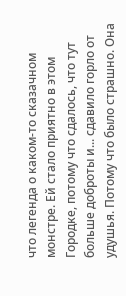что легенда о каком-то сказачном монстре. Ей стало приятно в этом Городке, потому что сдалось, что тут больше доброты и... сдавило горло от удушья. Потому что было страшно. Она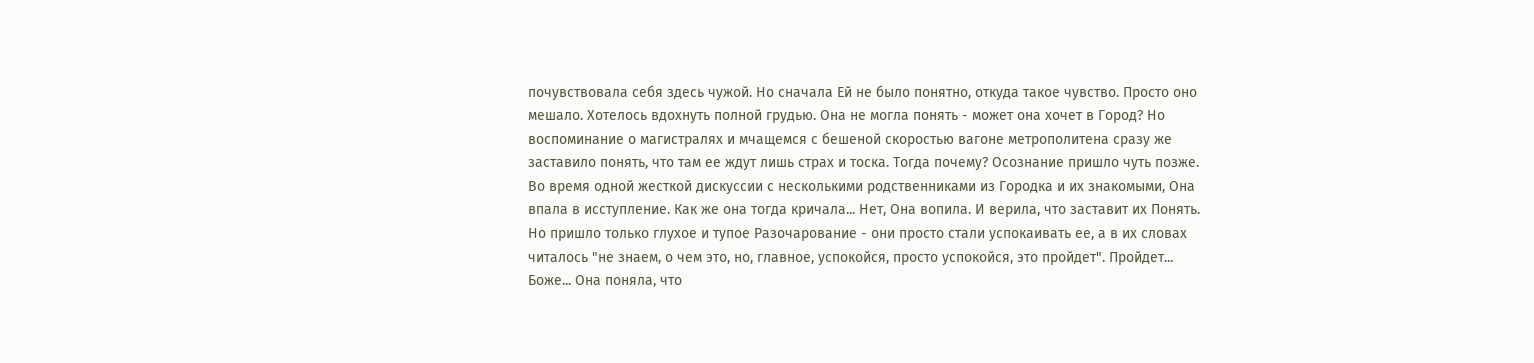почувствовала себя здесь чужой. Но сначала Ей не было понятно, откуда такое чувство. Просто оно мешало. Хотелось вдохнуть полной грудью. Она не могла понять - может она хочет в Город? Но воспоминание о магистралях и мчащемся с бешеной скоростью вагоне метрополитена сразу же заставило понять, что там ее ждут лишь страх и тоска. Тогда почему? Осознание пришло чуть позже. Во время одной жесткой дискуссии с несколькими родственниками из Городка и их знакомыми, Она впала в исступление. Как же она тогда кричала... Нет, Она вопила. И верила, что заставит их Понять. Но пришло только глухое и тупое Разочарование - они просто стали успокаивать ее, а в их словах читалось "не знаем, о чем это, но, главное, успокойся, просто успокойся, это пройдет". Пройдет... Боже... Она поняла, что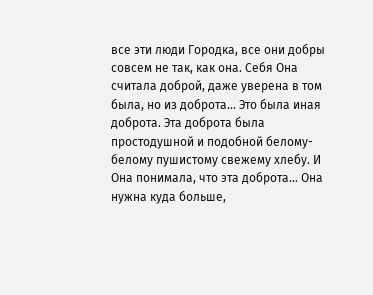все эти люди Городка, все они добры совсем не так, как она. Себя Она считала доброй, даже уверена в том была, но из доброта... Это была иная доброта. Эта доброта была простодушной и подобной белому-белому пушистому свежему хлебу. И Она понимала, что эта доброта... Она нужна куда больше,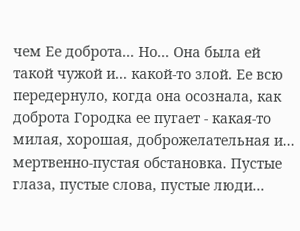чем Ее доброта... Но... Она была ей такой чужой и... какой-то злой. Ее всю передернуло, когда она осознала, как доброта Городка ее пугает - какая-то милая, хорошая, доброжелательная и... мертвенно-пустая обстановка. Пустые глаза, пустые слова, пустые люди...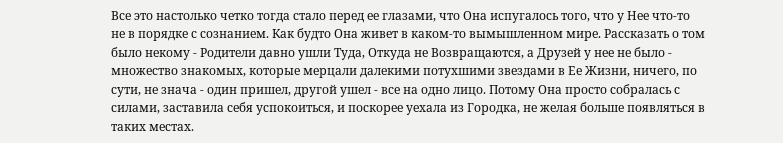Все это настолько четко тогда стало перед ее глазами, что Она испугалось того, что у Нее что-то не в порядке с сознанием. Как будто Она живет в каком-то вымышленном мире. Рассказать о том было некому - Родители давно ушли Туда, Откуда не Возвращаются, а Друзей у нее не было - множество знакомых, которые мерцали далекими потухшими звездами в Ее Жизни, ничего, по сути, не знача - один пришел, другой ушел - все на одно лицо. Потому Она просто собралась с силами, заставила себя успокоиться, и поскорее уехала из Городка, не желая больше появляться в таких местах.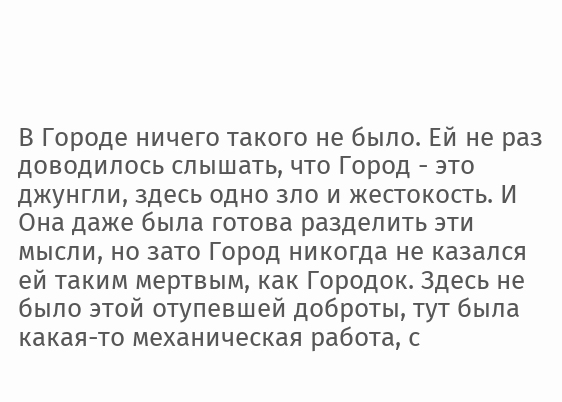В Городе ничего такого не было. Ей не раз доводилось слышать, что Город - это джунгли, здесь одно зло и жестокость. И Она даже была готова разделить эти мысли, но зато Город никогда не казался ей таким мертвым, как Городок. Здесь не было этой отупевшей доброты, тут была какая-то механическая работа, с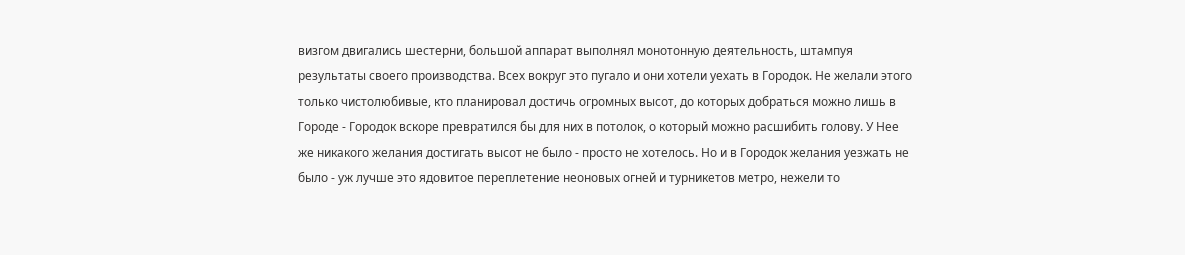визгом двигались шестерни, большой аппарат выполнял монотонную деятельность, штампуя результаты своего производства. Всех вокруг это пугало и они хотели уехать в Городок. Не желали этого только чистолюбивые, кто планировал достичь огромных высот, до которых добраться можно лишь в Городе - Городок вскоре превратился бы для них в потолок, о который можно расшибить голову. У Нее же никакого желания достигать высот не было - просто не хотелось. Но и в Городок желания уезжать не было - уж лучше это ядовитое переплетение неоновых огней и турникетов метро, нежели то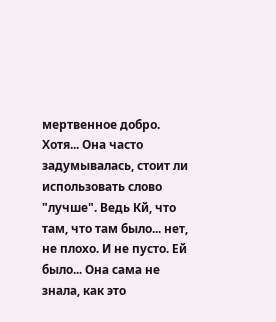мертвенное добро. Хотя... Она часто задумывалась, стоит ли использовать слово "лучше". Ведь Кй, что там, что там было... нет, не плохо. И не пусто. Ей было... Она сама не знала, как это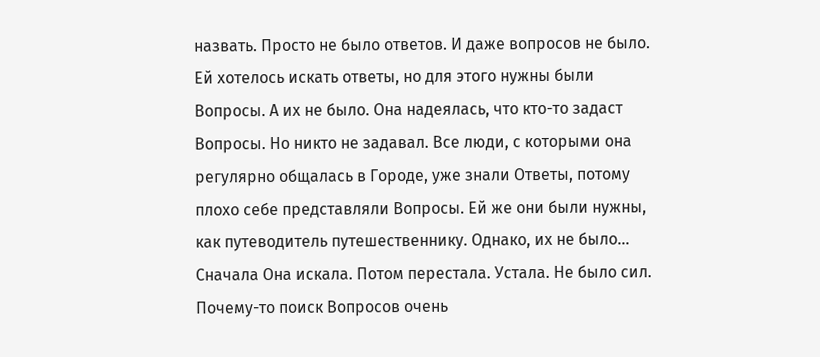назвать. Просто не было ответов. И даже вопросов не было. Ей хотелось искать ответы, но для этого нужны были Вопросы. А их не было. Она надеялась, что кто-то задаст Вопросы. Но никто не задавал. Все люди, с которыми она регулярно общалась в Городе, уже знали Ответы, потому плохо себе представляли Вопросы. Ей же они были нужны, как путеводитель путешественнику. Однако, их не было... Сначала Она искала. Потом перестала. Устала. Не было сил. Почему-то поиск Вопросов очень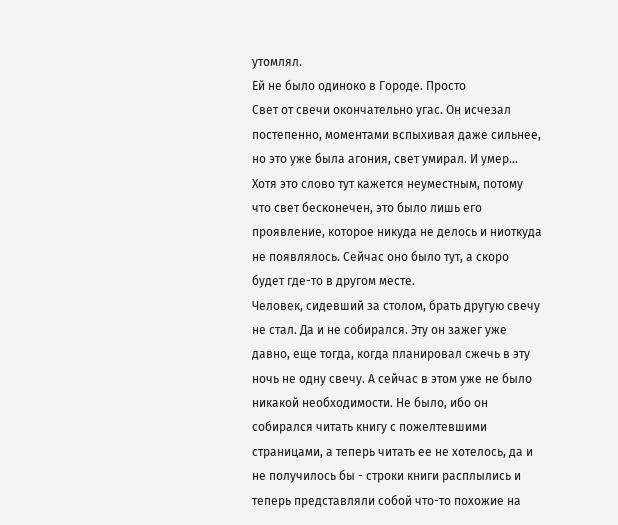утомлял.
Ей не было одиноко в Городе. Просто
Свет от свечи окончательно угас. Он исчезал постепенно, моментами вспыхивая даже сильнее, но это уже была агония, свет умирал. И умер... Хотя это слово тут кажется неуместным, потому что свет бесконечен, это было лишь его проявление, которое никуда не делось и ниоткуда не появлялось. Сейчас оно было тут, а скоро будет где-то в другом месте.
Человек, сидевший за столом, брать другую свечу не стал. Да и не собирался. Эту он зажег уже давно, еще тогда, когда планировал сжечь в эту ночь не одну свечу. А сейчас в этом уже не было никакой необходимости. Не было, ибо он собирался читать книгу с пожелтевшими страницами, а теперь читать ее не хотелось, да и не получилось бы - строки книги расплылись и теперь представляли собой что-то похожие на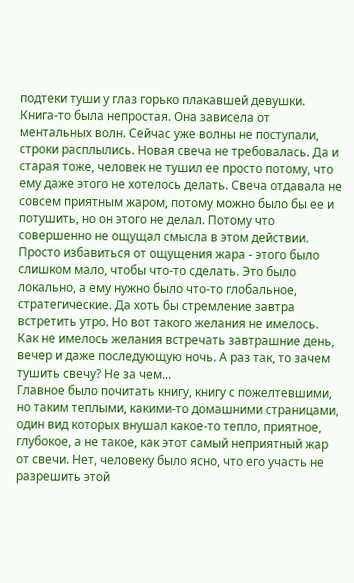подтеки туши у глаз горько плакавшей девушки. Книга-то была непростая. Она зависела от ментальных волн. Сейчас уже волны не поступали, строки расплылись. Новая свеча не требовалась. Да и старая тоже, человек не тушил ее просто потому, что ему даже этого не хотелось делать. Свеча отдавала не совсем приятным жаром, потому можно было бы ее и потушить, но он этого не делал. Потому что совершенно не ощущал смысла в этом действии. Просто избавиться от ощущения жара - этого было слишком мало, чтобы что-то сделать. Это было локально, а ему нужно было что-то глобальное, стратегические. Да хоть бы стремление завтра встретить утро. Но вот такого желания не имелось. Как не имелось желания встречать завтрашние день, вечер и даже последующую ночь. А раз так, то зачем тушить свечу? Не за чем...
Главное было почитать книгу, книгу с пожелтевшими, но таким теплыми, какими-то домашними страницами, один вид которых внушал какое-то тепло, приятное, глубокое, а не такое, как этот самый неприятный жар от свечи. Нет, человеку было ясно, что его участь не разрешить этой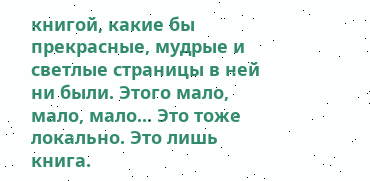книгой, какие бы прекрасные, мудрые и светлые страницы в ней ни были. Этого мало, мало, мало... Это тоже локально. Это лишь книга.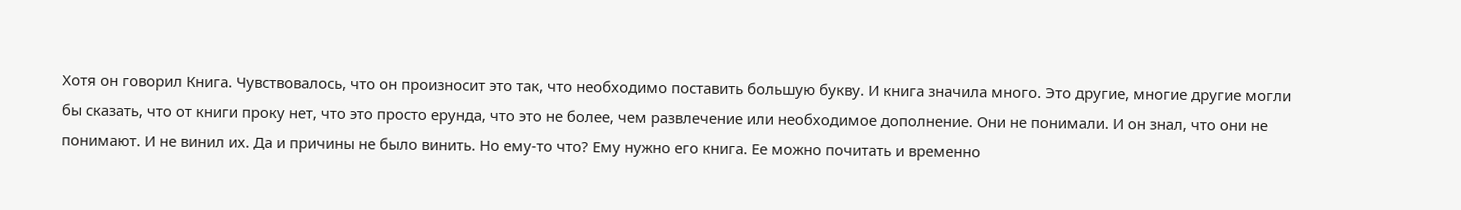Хотя он говорил Книга. Чувствовалось, что он произносит это так, что необходимо поставить большую букву. И книга значила много. Это другие, многие другие могли бы сказать, что от книги проку нет, что это просто ерунда, что это не более, чем развлечение или необходимое дополнение. Они не понимали. И он знал, что они не понимают. И не винил их. Да и причины не было винить. Но ему-то что? Ему нужно его книга. Ее можно почитать и временно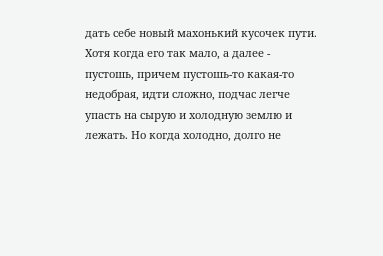дать себе новый махонький кусочек пути. Хотя когда его так мало, а далее - пустошь, причем пустошь-то какая-то недобрая, идти сложно, подчас легче упасть на сырую и холодную землю и лежать. Но когда холодно, долго не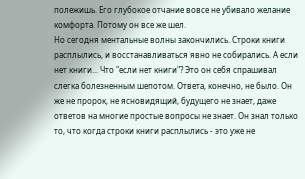полежишь. Его глубокое отчание вовсе не убивало желание комфорта. Потому он все же шел.
Но сегодня ментальные волны закончились. Строки книги расплылись, и восстанавливаться явно не собирались. А если нет книги... Что "если нет книги"? Это он себя спрашивал слегка болезненным шепотом. Ответа, конечно, не было. Он же не пророк, не ясновидящий, будущего не знает, даже ответов на многие простые вопросы не знает. Он знал только то, что когда строки книги расплылись - это уже не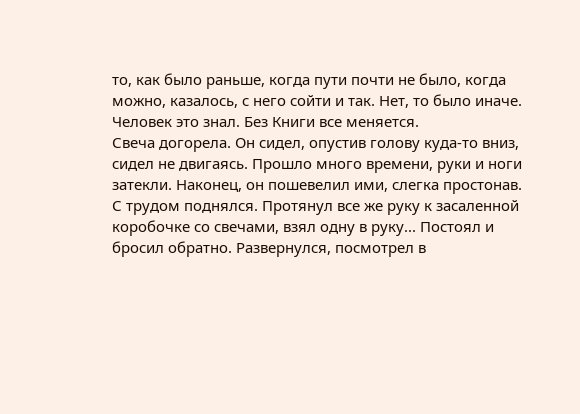то, как было раньше, когда пути почти не было, когда можно, казалось, с него сойти и так. Нет, то было иначе. Человек это знал. Без Книги все меняется.
Свеча догорела. Он сидел, опустив голову куда-то вниз, сидел не двигаясь. Прошло много времени, руки и ноги затекли. Наконец, он пошевелил ими, слегка простонав. С трудом поднялся. Протянул все же руку к засаленной коробочке со свечами, взял одну в руку... Постоял и бросил обратно. Развернулся, посмотрел в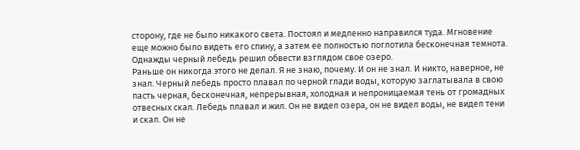сторону, где не было никакого света. Постоял и медленно направился туда. Мгновение еще можно было видеть его спину, а затем ее полностью поглотила бесконечная темнота.
Однажды черный лебедь решил обвести взглядом свое озеро.
Раньше он никогда этого не делал. Я не знаю, почему. И он не знал. И никто, наверное, не знал. Черный лебедь просто плавал по черной глади воды, которую заглатывала в свою пасть черная, бесконечная, непрерывная, холодная и непроницаемая тень от громадных отвесных скал. Лебедь плавал и жил. Он не видел озера, он не видел воды, не видел тени и скал. Он не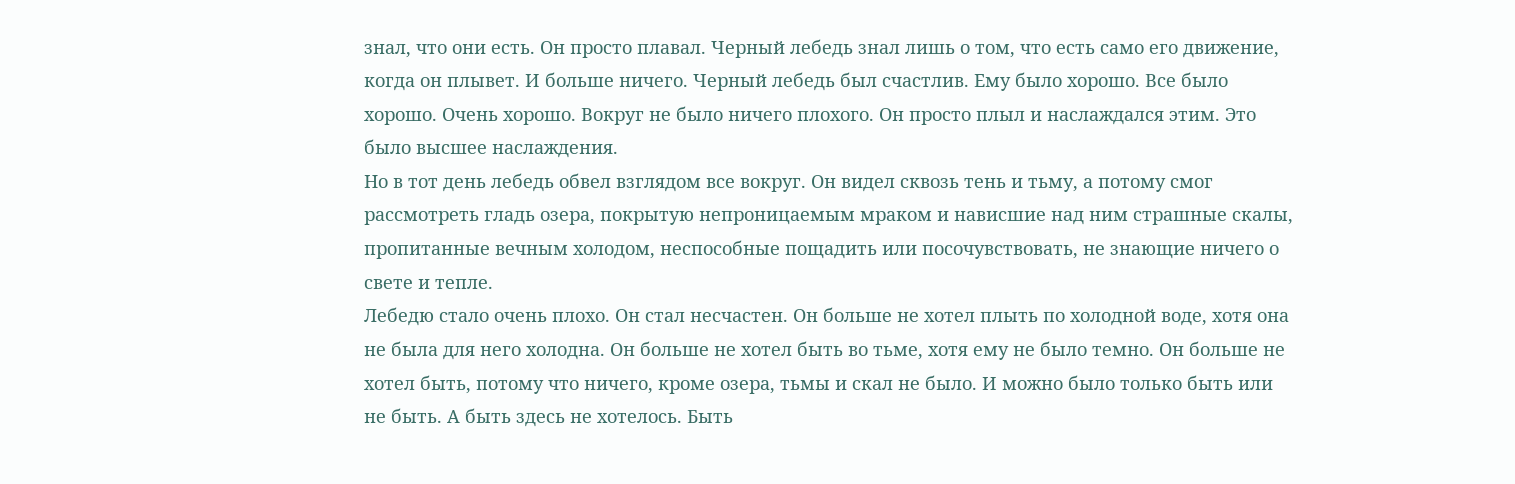знал, что они есть. Он просто плавал. Черный лебедь знал лишь о том, что есть само его движение, когда он плывет. И больше ничего. Черный лебедь был счастлив. Ему было хорошо. Все было хорошо. Очень хорошо. Вокруг не было ничего плохого. Он просто плыл и наслаждался этим. Это было высшее наслаждения.
Но в тот день лебедь обвел взглядом все вокруг. Он видел сквозь тень и тьму, а потому смог рассмотреть гладь озера, покрытую непроницаемым мраком и нависшие над ним страшные скалы, пропитанные вечным холодом, неспособные пощадить или посочувствовать, не знающие ничего о свете и тепле.
Лебедю стало очень плохо. Он стал несчастен. Он больше не хотел плыть по холодной воде, хотя она не была для него холодна. Он больше не хотел быть во тьме, хотя ему не было темно. Он больше не хотел быть, потому что ничего, кроме озера, тьмы и скал не было. И можно было только быть или не быть. А быть здесь не хотелось. Быть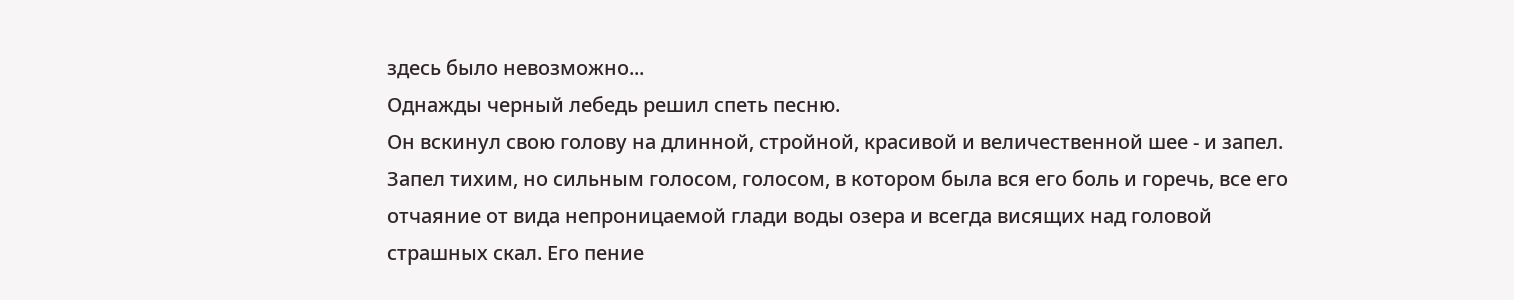здесь было невозможно...
Однажды черный лебедь решил спеть песню.
Он вскинул свою голову на длинной, стройной, красивой и величественной шее - и запел. Запел тихим, но сильным голосом, голосом, в котором была вся его боль и горечь, все его отчаяние от вида непроницаемой глади воды озера и всегда висящих над головой страшных скал. Его пение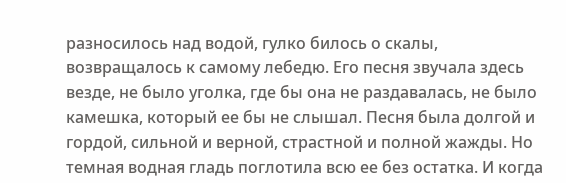разносилось над водой, гулко билось о скалы, возвращалось к самому лебедю. Его песня звучала здесь везде, не было уголка, где бы она не раздавалась, не было камешка, который ее бы не слышал. Песня была долгой и гордой, сильной и верной, страстной и полной жажды. Но темная водная гладь поглотила всю ее без остатка. И когда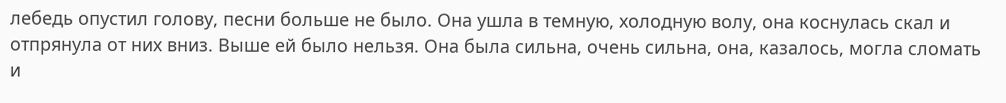лебедь опустил голову, песни больше не было. Она ушла в темную, холодную волу, она коснулась скал и отпрянула от них вниз. Выше ей было нельзя. Она была сильна, очень сильна, она, казалось, могла сломать и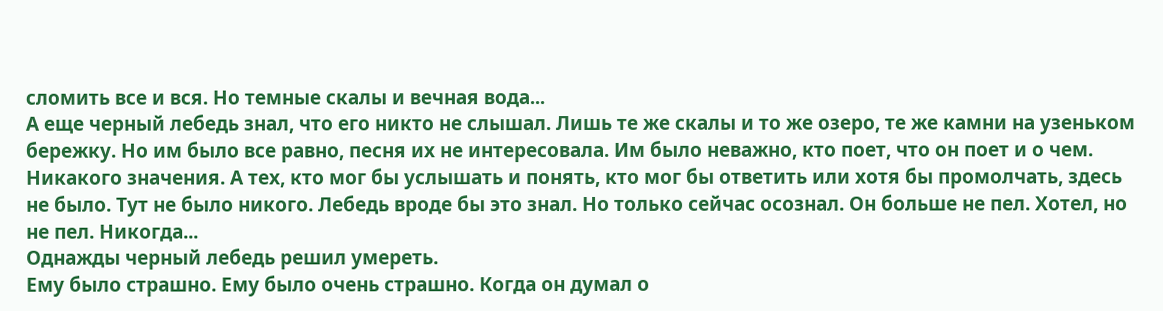сломить все и вся. Но темные скалы и вечная вода...
А еще черный лебедь знал, что его никто не слышал. Лишь те же скалы и то же озеро, те же камни на узеньком бережку. Но им было все равно, песня их не интересовала. Им было неважно, кто поет, что он поет и о чем. Никакого значения. А тех, кто мог бы услышать и понять, кто мог бы ответить или хотя бы промолчать, здесь не было. Тут не было никого. Лебедь вроде бы это знал. Но только сейчас осознал. Он больше не пел. Хотел, но не пел. Никогда...
Однажды черный лебедь решил умереть.
Ему было страшно. Ему было очень страшно. Когда он думал о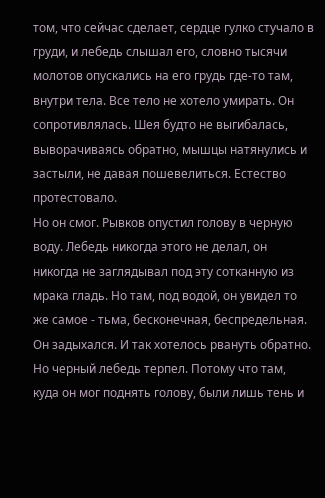том, что сейчас сделает, сердце гулко стучало в груди, и лебедь слышал его, словно тысячи молотов опускались на его грудь где-то там, внутри тела. Все тело не хотело умирать. Он сопротивлялась. Шея будто не выгибалась, выворачиваясь обратно, мышцы натянулись и застыли, не давая пошевелиться. Естество протестовало.
Но он смог. Рывков опустил голову в черную воду. Лебедь никогда этого не делал, он никогда не заглядывал под эту сотканную из мрака гладь. Но там, под водой, он увидел то же самое - тьма, бесконечная, беспредельная.
Он задыхался. И так хотелось рвануть обратно. Но черный лебедь терпел. Потому что там, куда он мог поднять голову, были лишь тень и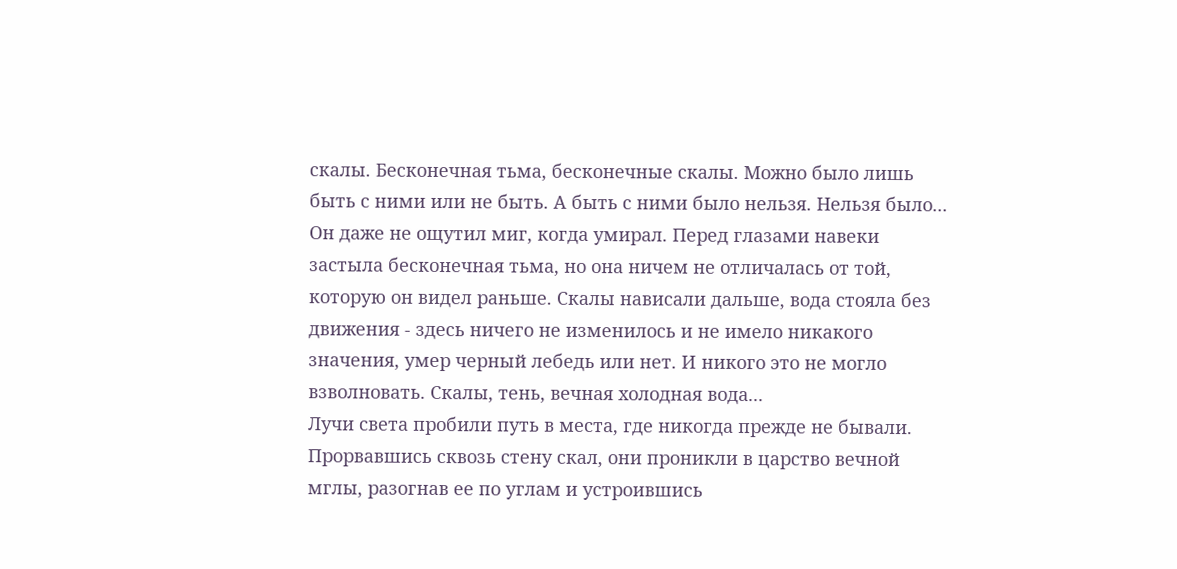скалы. Бесконечная тьма, бесконечные скалы. Можно было лишь быть с ними или не быть. А быть с ними было нельзя. Нельзя было...
Он даже не ощутил миг, когда умирал. Перед глазами навеки застыла бесконечная тьма, но она ничем не отличалась от той, которую он видел раньше. Скалы нависали дальше, вода стояла без движения - здесь ничего не изменилось и не имело никакого значения, умер черный лебедь или нет. И никого это не могло взволновать. Скалы, тень, вечная холодная вода...
Лучи света пробили путь в места, где никогда прежде не бывали. Прорвавшись сквозь стену скал, они проникли в царство вечной мглы, разогнав ее по углам и устроившись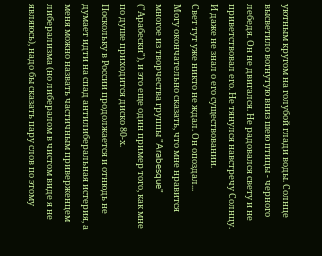уютным кругом на голубой глади воды. Солнце высветило вогнутую вниз шею птицы - черного лебедя. Он не двигался. Не радовался свету и не приветствовал его. Не тянулся навстречу Солнцу. И даже не знал о его существовании.
Свет тут уже никто не ждал. Он опоздал...
Могу окончательно сказать, что мне нравится многое из творчества группы "Arabesque" ("Арабески"), и это еще один пример того, как мне по душе приходится диско 80-х.
Поскольку в России продолжается и отнюдь не думает идти на спад антилиберальная истерия, а меня можно назвать частичным приверженцем либерализма (но либералом в чистом виде я не являюсь), надо бы сказать пару слов по этому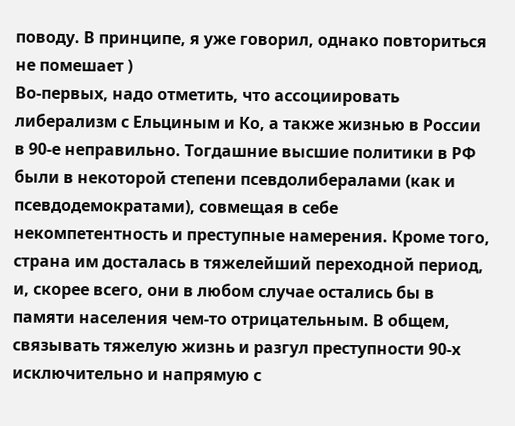поводу. В принципе, я уже говорил, однако повториться не помешает )
Во-первых, надо отметить, что ассоциировать либерализм с Ельциным и Ко, а также жизнью в России в 90-е неправильно. Тогдашние высшие политики в РФ были в некоторой степени псевдолибералами (как и псевдодемократами), совмещая в себе некомпетентность и преступные намерения. Кроме того, страна им досталась в тяжелейший переходной период, и, скорее всего, они в любом случае остались бы в памяти населения чем-то отрицательным. В общем, связывать тяжелую жизнь и разгул преступности 90-х исключительно и напрямую с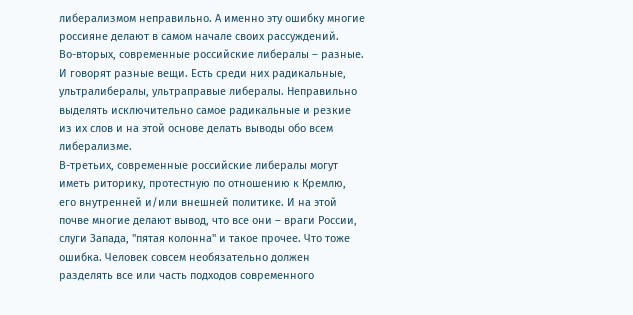либерализмом неправильно. А именно эту ошибку многие россияне делают в самом начале своих рассуждений.
Во-вторых, современные российские либералы – разные. И говорят разные вещи. Есть среди них радикальные, ультралибералы, ультраправые либералы. Неправильно выделять исключительно самое радикальные и резкие из их слов и на этой основе делать выводы обо всем либерализме.
В-третьих, современные российские либералы могут иметь риторику, протестную по отношению к Кремлю, его внутренней и/или внешней политике. И на этой почве многие делают вывод, что все они – враги России, слуги Запада, "пятая колонна" и такое прочее. Что тоже ошибка. Человек совсем необязательно должен разделять все или часть подходов современного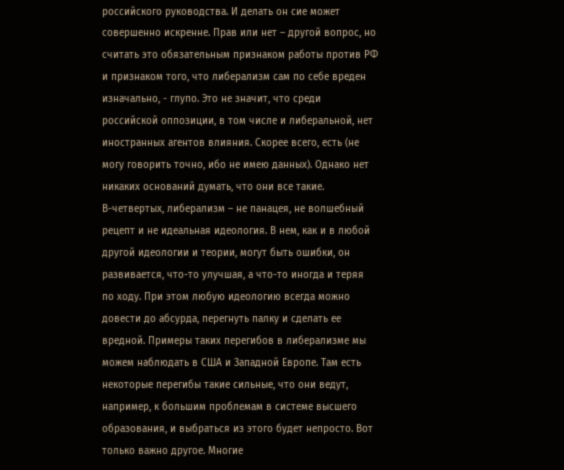российского руководства. И делать он сие может совершенно искренне. Прав или нет – другой вопрос, но считать это обязательным признаком работы против РФ и признаком того, что либерализм сам по себе вреден изначально, - глупо. Это не значит, что среди российской оппозиции, в том числе и либеральной, нет иностранных агентов влияния. Скорее всего, есть (не могу говорить точно, ибо не имею данных). Однако нет никаких оснований думать, что они все такие.
В-четвертых, либерализм – не панацея, не волшебный рецепт и не идеальная идеология. В нем, как и в любой другой идеологии и теории, могут быть ошибки, он развивается, что-то улучшая, а что-то иногда и теряя по ходу. При этом любую идеологию всегда можно довести до абсурда, перегнуть палку и сделать ее вредной. Примеры таких перегибов в либерализме мы можем наблюдать в США и Западной Европе. Там есть некоторые перегибы такие сильные, что они ведут, например, к большим проблемам в системе высшего образования, и выбраться из этого будет непросто. Вот только важно другое. Многие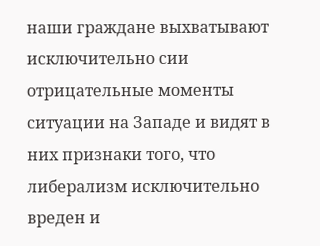наши граждане выхватывают исключительно сии отрицательные моменты ситуации на Западе и видят в них признаки того, что либерализм исключительно вреден и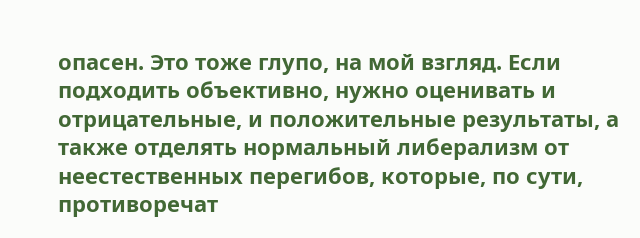опасен. Это тоже глупо, на мой взгляд. Если подходить объективно, нужно оценивать и отрицательные, и положительные результаты, а также отделять нормальный либерализм от неестественных перегибов, которые, по сути, противоречат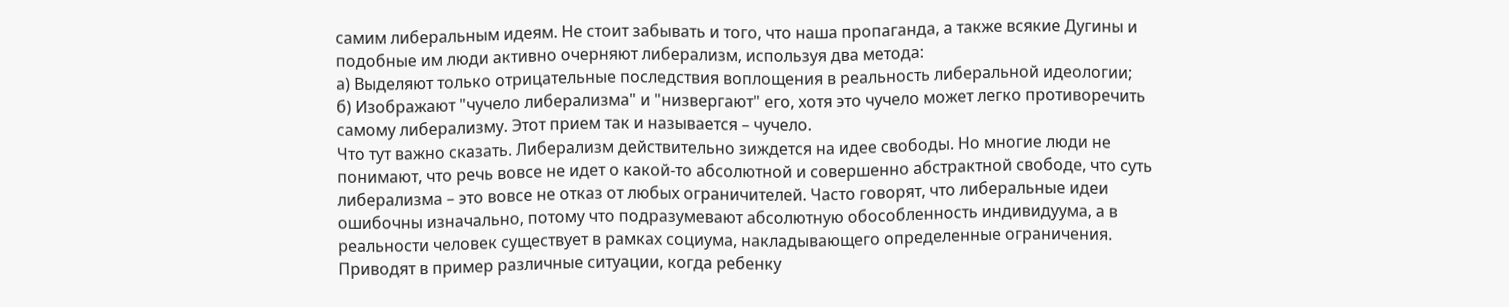самим либеральным идеям. Не стоит забывать и того, что наша пропаганда, а также всякие Дугины и подобные им люди активно очерняют либерализм, используя два метода:
а) Выделяют только отрицательные последствия воплощения в реальность либеральной идеологии;
б) Изображают "чучело либерализма" и "низвергают" его, хотя это чучело может легко противоречить самому либерализму. Этот прием так и называется – чучело.
Что тут важно сказать. Либерализм действительно зиждется на идее свободы. Но многие люди не понимают, что речь вовсе не идет о какой-то абсолютной и совершенно абстрактной свободе, что суть либерализма – это вовсе не отказ от любых ограничителей. Часто говорят, что либеральные идеи ошибочны изначально, потому что подразумевают абсолютную обособленность индивидуума, а в реальности человек существует в рамках социума, накладывающего определенные ограничения. Приводят в пример различные ситуации, когда ребенку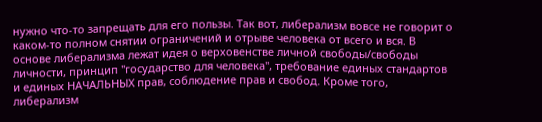нужно что-то запрещать для его пользы. Так вот, либерализм вовсе не говорит о каком-то полном снятии ограничений и отрыве человека от всего и вся. В основе либерализма лежат идея о верховенстве личной свободы/свободы личности, принцип "государство для человека", требование единых стандартов и единых НАЧАЛЬНЫХ прав, соблюдение прав и свобод. Кроме того, либерализм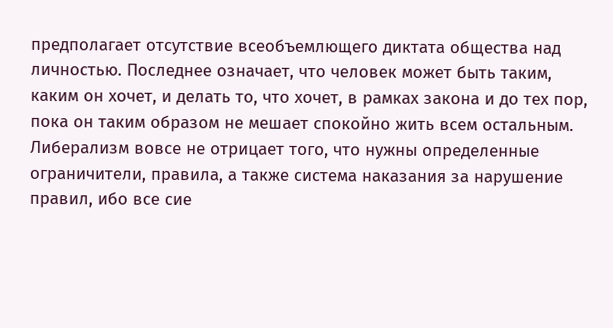предполагает отсутствие всеобъемлющего диктата общества над личностью. Последнее означает, что человек может быть таким, каким он хочет, и делать то, что хочет, в рамках закона и до тех пор, пока он таким образом не мешает спокойно жить всем остальным. Либерализм вовсе не отрицает того, что нужны определенные ограничители, правила, а также система наказания за нарушение правил, ибо все сие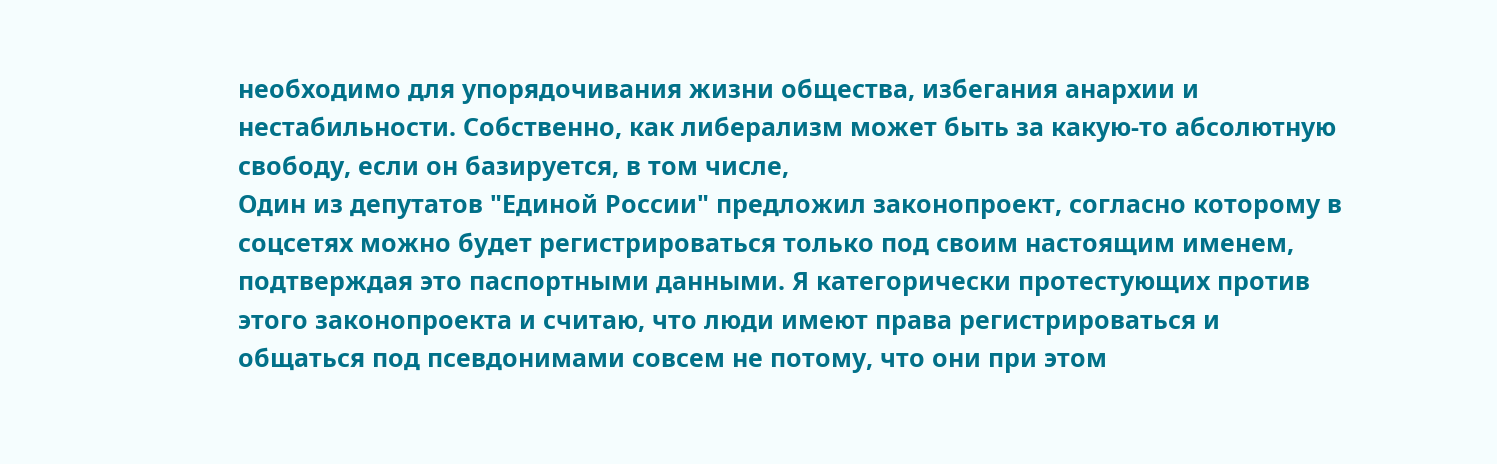необходимо для упорядочивания жизни общества, избегания анархии и нестабильности. Собственно, как либерализм может быть за какую-то абсолютную свободу, если он базируется, в том числе,
Один из депутатов "Единой России" предложил законопроект, согласно которому в соцсетях можно будет регистрироваться только под своим настоящим именем, подтверждая это паспортными данными. Я категорически протестующих против этого законопроекта и считаю, что люди имеют права регистрироваться и общаться под псевдонимами совсем не потому, что они при этом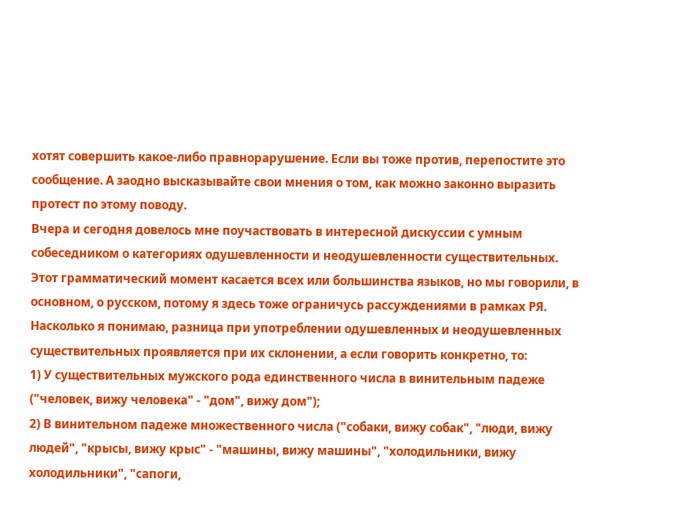хотят совершить какое-либо правнорарушение. Если вы тоже против, перепостите это сообщение. А заодно высказывайте свои мнения о том, как можно законно выразить протест по этому поводу.
Вчера и сегодня довелось мне поучаствовать в интересной дискуссии с умным собеседником о категориях одушевленности и неодушевленности существительных. Этот грамматический момент касается всех или большинства языков, но мы говорили, в основном, о русском, потому я здесь тоже ограничусь рассуждениями в рамках РЯ.
Насколько я понимаю, разница при употреблении одушевленных и неодушевленных существительных проявляется при их склонении, а если говорить конкретно, то:
1) У существительных мужского рода единственного числа в винительным падеже ("человек, вижу человека" - "дом", вижу дом");
2) В винительном падеже множественного числа ("собаки, вижу собак", "люди, вижу людей", "крысы, вижу крыс" - "машины, вижу машины", "холодильники, вижу холодильники", "сапоги,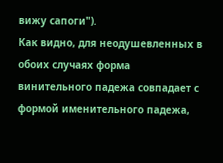вижу сапоги").
Как видно, для неодушевленных в обоих случаях форма винительного падежа совпадает с формой именительного падежа,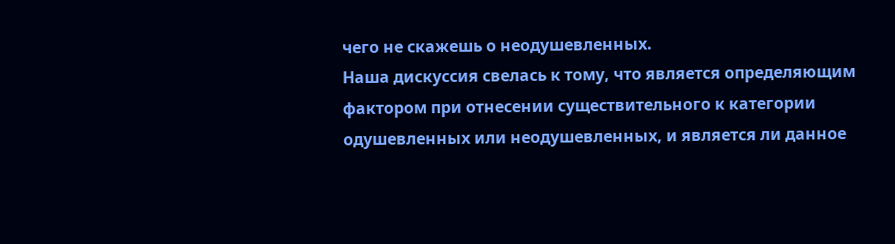чего не скажешь о неодушевленных.
Наша дискуссия свелась к тому, что является определяющим фактором при отнесении существительного к категории одушевленных или неодушевленных, и является ли данное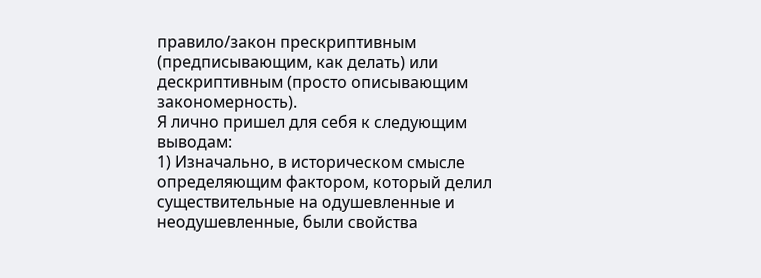правило/закон прескриптивным (предписывающим, как делать) или дескриптивным (просто описывающим закономерность).
Я лично пришел для себя к следующим выводам:
1) Изначально, в историческом смысле определяющим фактором, который делил существительные на одушевленные и неодушевленные, были свойства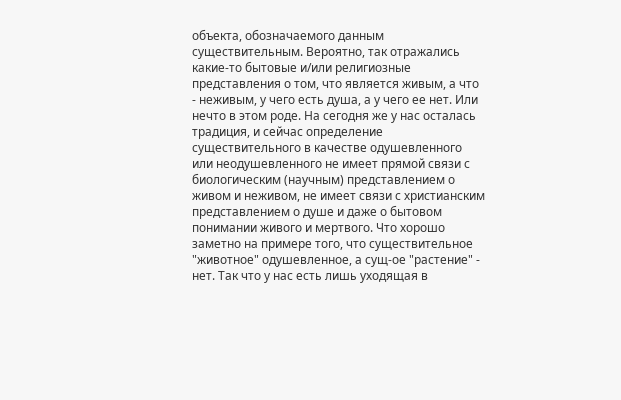объекта, обозначаемого данным существительным. Вероятно, так отражались какие-то бытовые и/или религиозные представления о том, что является живым, а что - неживым, у чего есть душа, а у чего ее нет. Или нечто в этом роде. На сегодня же у нас осталась традиция, и сейчас определение существительного в качестве одушевленного или неодушевленного не имеет прямой связи с биологическим (научным) представлением о живом и неживом, не имеет связи с христианским представлением о душе и даже о бытовом понимании живого и мертвого. Что хорошо заметно на примере того, что существительное "животное" одушевленное, а сущ-ое "растение" - нет. Так что у нас есть лишь уходящая в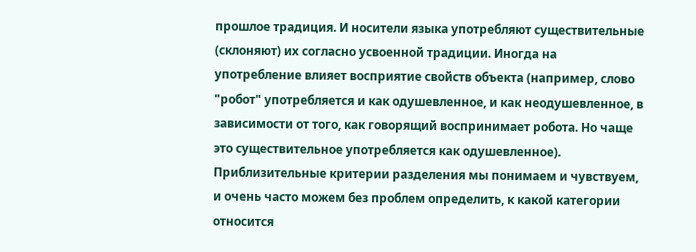прошлое традиция. И носители языка употребляют существительные (склоняют) их согласно усвоенной традиции. Иногда на употребление влияет восприятие свойств объекта (например, слово "робот" употребляется и как одушевленное, и как неодушевленное, в зависимости от того, как говорящий воспринимает робота. Но чаще это существительное употребляется как одушевленное). Приблизительные критерии разделения мы понимаем и чувствуем, и очень часто можем без проблем определить, к какой категории относится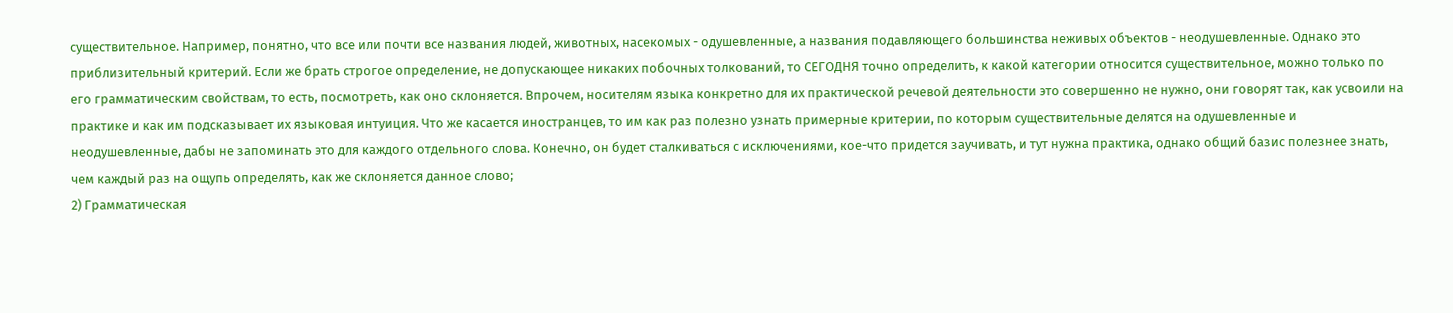существительное. Например, понятно, что все или почти все названия людей, животных, насекомых - одушевленные, а названия подавляющего большинства неживых объектов - неодушевленные. Однако это приблизительный критерий. Если же брать строгое определение, не допускающее никаких побочных толкований, то СЕГОДНЯ точно определить, к какой категории относится существительное, можно только по его грамматическим свойствам, то есть, посмотреть, как оно склоняется. Впрочем, носителям языка конкретно для их практической речевой деятельности это совершенно не нужно, они говорят так, как усвоили на практике и как им подсказывает их языковая интуиция. Что же касается иностранцев, то им как раз полезно узнать примерные критерии, по которым существительные делятся на одушевленные и неодушевленные, дабы не запоминать это для каждого отдельного слова. Конечно, он будет сталкиваться с исключениями, кое-что придется заучивать, и тут нужна практика, однако общий базис полезнее знать, чем каждый раз на ощупь определять, как же склоняется данное слово;
2) Грамматическая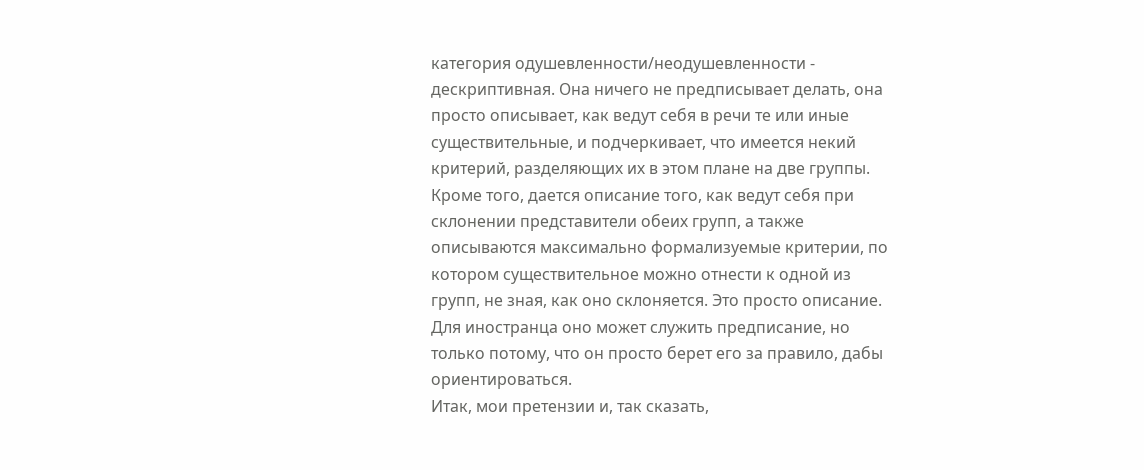категория одушевленности/неодушевленности - дескриптивная. Она ничего не предписывает делать, она просто описывает, как ведут себя в речи те или иные существительные, и подчеркивает, что имеется некий критерий, разделяющих их в этом плане на две группы. Кроме того, дается описание того, как ведут себя при склонении представители обеих групп, а также описываются максимально формализуемые критерии, по котором существительное можно отнести к одной из групп, не зная, как оно склоняется. Это просто описание. Для иностранца оно может служить предписание, но только потому, что он просто берет его за правило, дабы ориентироваться.
Итак, мои претензии и, так сказать,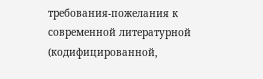требования-пожелания к современной литературной (кодифицированной,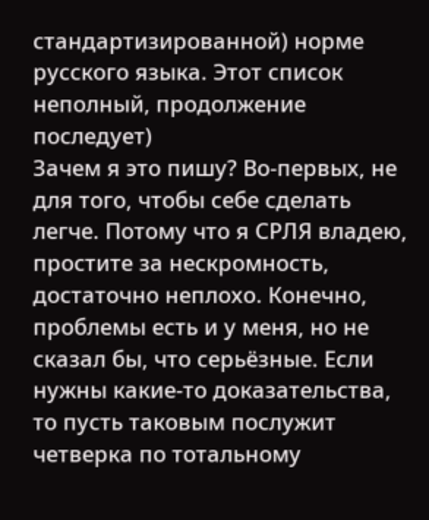стандартизированной) норме русского языка. Этот список неполный, продолжение последует)
Зачем я это пишу? Во-первых, не для того, чтобы себе сделать легче. Потому что я СРЛЯ владею, простите за нескромность, достаточно неплохо. Конечно, проблемы есть и у меня, но не сказал бы, что серьёзные. Если нужны какие-то доказательства, то пусть таковым послужит четверка по тотальному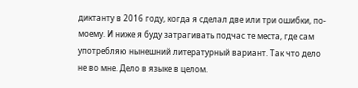диктанту в 2016 году, когда я сделал две или три ошибки, по-моему. И ниже я буду затрагивать подчас те места, где сам употребляю нынешний литературный вариант. Так что дело не во мне. Дело в языке в целом.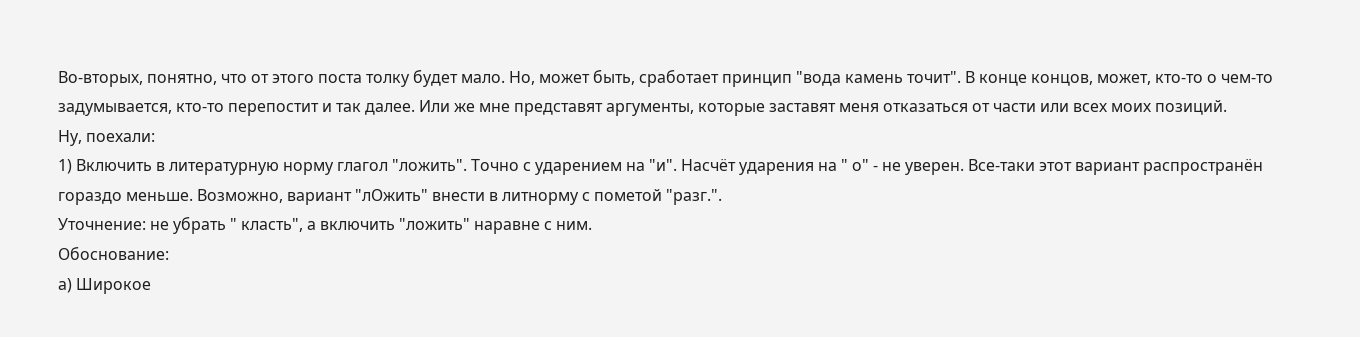Во-вторых, понятно, что от этого поста толку будет мало. Но, может быть, сработает принцип "вода камень точит". В конце концов, может, кто-то о чем-то задумывается, кто-то перепостит и так далее. Или же мне представят аргументы, которые заставят меня отказаться от части или всех моих позиций.
Ну, поехали:
1) Включить в литературную норму глагол "ложить". Точно с ударением на "и". Насчёт ударения на " о" - не уверен. Все-таки этот вариант распространён гораздо меньше. Возможно, вариант "лОжить" внести в литнорму с пометой "разг.".
Уточнение: не убрать " класть", а включить "ложить" наравне с ним.
Обоснование:
а) Широкое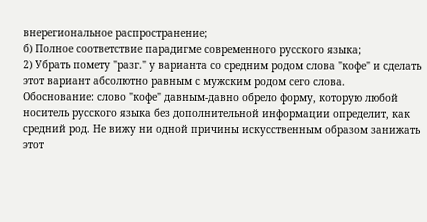внерегиональное распространение;
б) Полное соответствие парадигме современного русского языка;
2) Убрать помету "разг." у варианта со средним родом слова "кофе" и сделать этот вариант абсолютно равным с мужским родом сего слова.
Обоснование: слово "кофе" давным-давно обрело форму, которую любой носитель русского языка без дополнительной информации определит, как средний род. Не вижу ни одной причины искусственным образом занижать этот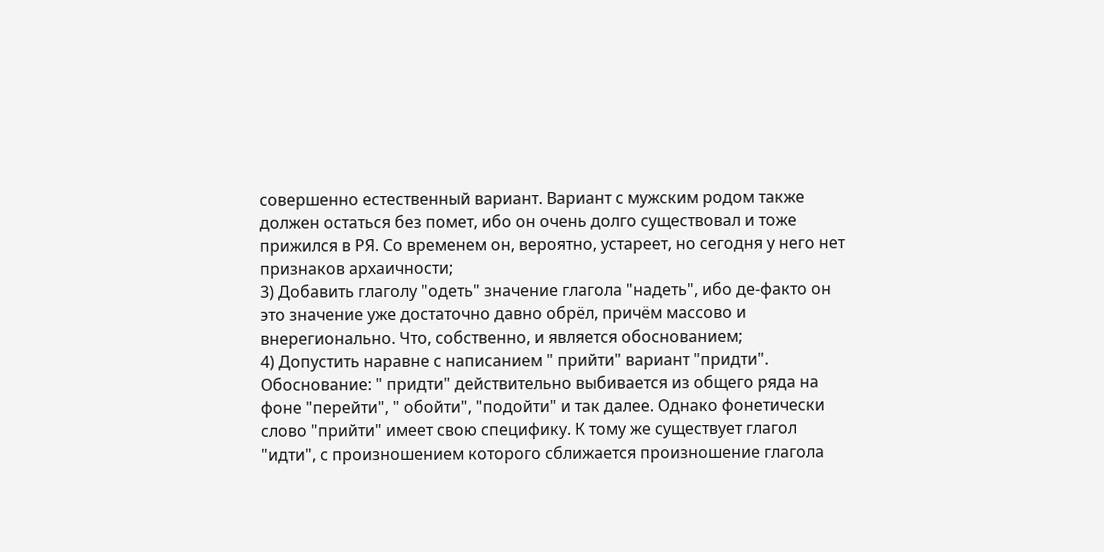совершенно естественный вариант. Вариант с мужским родом также должен остаться без помет, ибо он очень долго существовал и тоже прижился в РЯ. Со временем он, вероятно, устареет, но сегодня у него нет признаков архаичности;
3) Добавить глаголу "одеть" значение глагола "надеть", ибо де-факто он это значение уже достаточно давно обрёл, причём массово и внерегионально. Что, собственно, и является обоснованием;
4) Допустить наравне с написанием " прийти" вариант "придти".
Обоснование: " придти" действительно выбивается из общего ряда на фоне "перейти", " обойти", "подойти" и так далее. Однако фонетически слово "прийти" имеет свою специфику. К тому же существует глагол "идти", с произношением которого сближается произношение глагола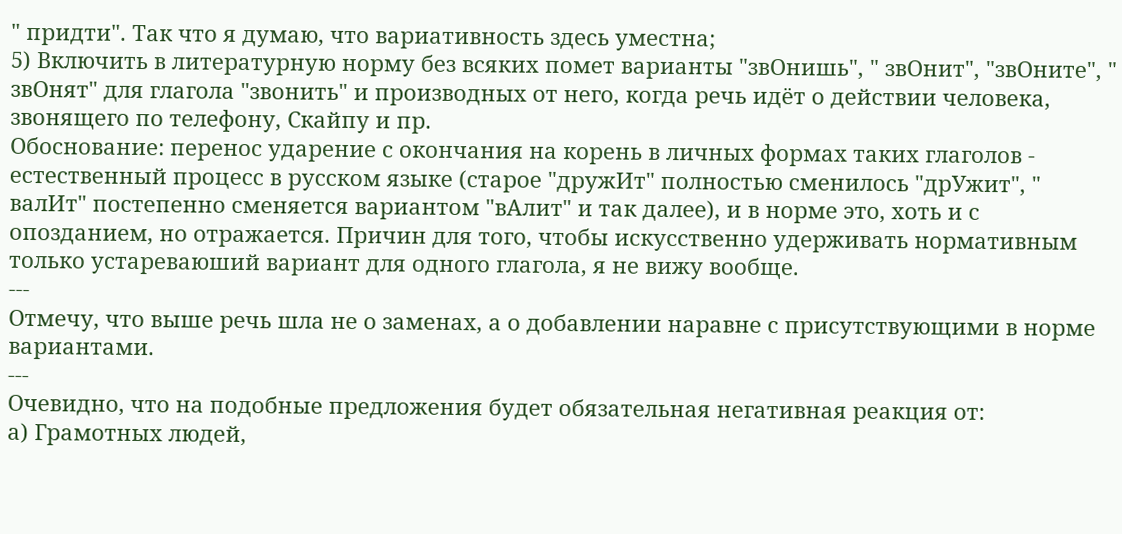" придти". Так что я думаю, что вариативность здесь уместна;
5) Включить в литературную норму без всяких помет варианты "звОнишь", " звОнит", "звОните", " звОнят" для глагола "звонить" и производных от него, когда речь идёт о действии человека, звонящего по телефону, Скайпу и пр.
Обоснование: перенос ударение с окончания на корень в личных формах таких глаголов - естественный процесс в русском языке (старое "дружИт" полностью сменилось "дрУжит", " валИт" постепенно сменяется вариантом "вАлит" и так далее), и в норме это, хоть и с опозданием, но отражается. Причин для того, чтобы искусственно удерживать нормативным только устареваюший вариант для одного глагола, я не вижу вообще.
---
Отмечу, что выше речь шла не о заменах, а о добавлении наравне с присутствующими в норме вариантами.
---
Очевидно, что на подобные предложения будет обязательная негативная реакция от:
а) Грамотных людей,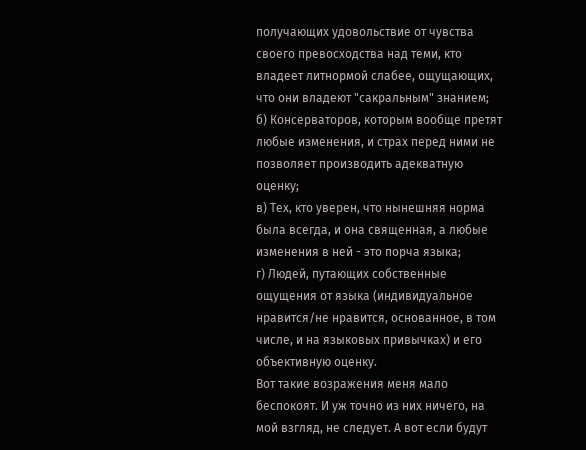получающих удовольствие от чувства своего превосходства над теми, кто владеет литнормой слабее, ощущающих, что они владеют "сакральным" знанием;
б) Консерваторов, которым вообще претят любые изменения, и страх перед ними не позволяет производить адекватную оценку;
в) Тех, кто уверен, что нынешняя норма была всегда, и она священная, а любые изменения в ней - это порча языка;
г) Людей, путающих собственные ощущения от языка (индивидуальное нравится/не нравится, основанное, в том числе, и на языковых привычках) и его объективную оценку.
Вот такие возражения меня мало беспокоят. И уж точно из них ничего, на мой взгляд, не следует. А вот если будут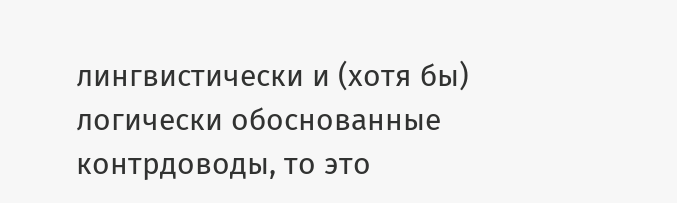лингвистически и (хотя бы) логически обоснованные контрдоводы, то это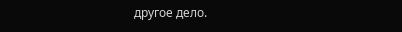другое дело.